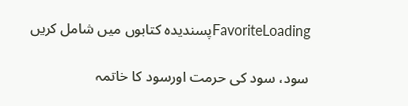FavoriteLoadingپسندیدہ کتابوں میں شامل کریں

سود، سود کی حرمت اورسود کا خاتمہ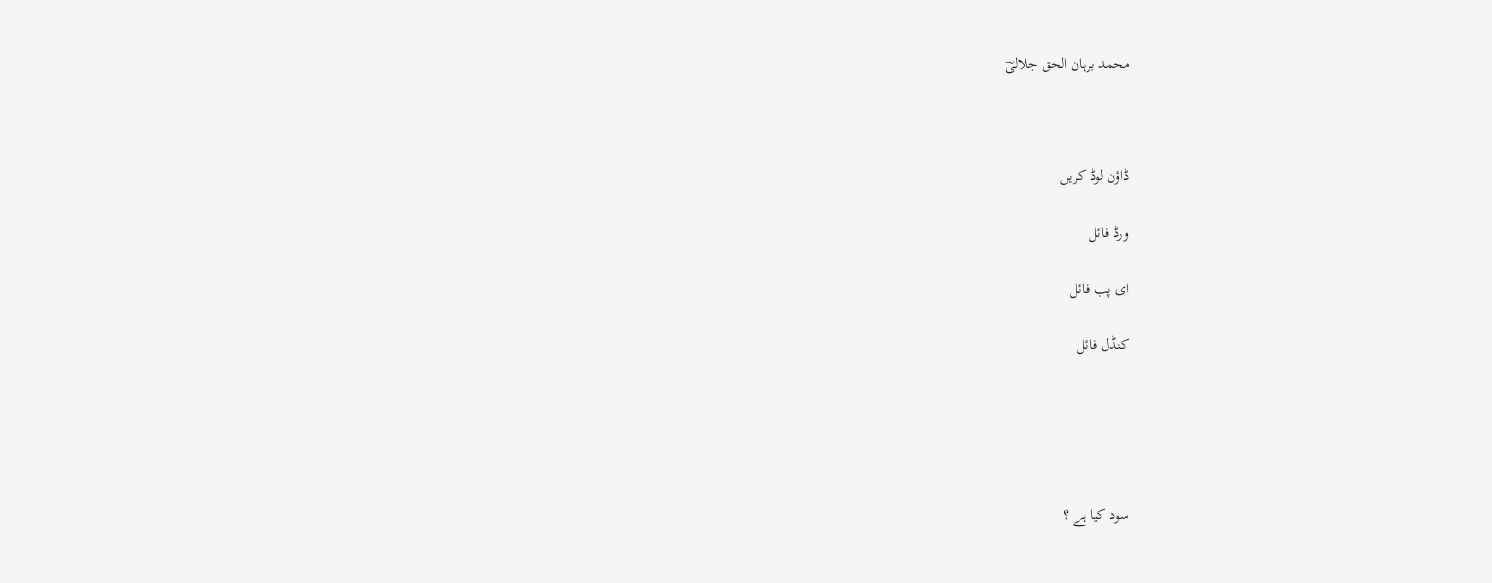محمد برہان الحق جلالیؔ



ڈاؤن لوڈ کریں

ورڈ فائل

ای پب فائل

کنڈل فائل





سود کیا ہے ؟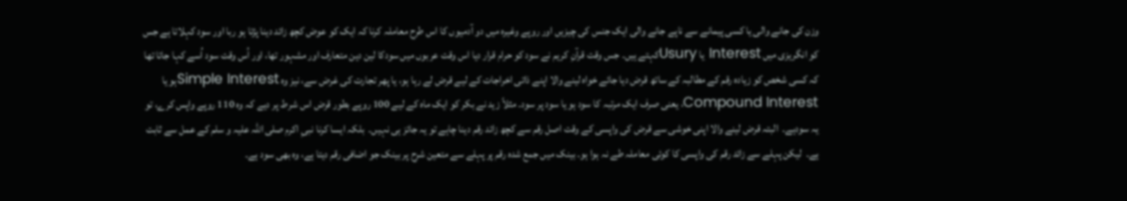وزن کی جانے والی یا کسی پیمانے سے ناپے جانے والی ایک جنس کی چیزیں اور روپے وغیرہ میں دو آدمیوں کا اس طرح معاملہ کرنا کہ ایک کو عوض کچھ زائد دینا پڑتا ہو ربا اور سود کہلاتا ہے جس کو انگریزی میں Interest یا Usuryکہتے ہیں۔ جس وقت قرآنِ کریم نے سود کو حرام قرار دیا اس وقت عربوں میں سودکا لین دین متعارف اور مشہور تھا، اور اُس وقت سود اُسے کہا جاتا تھا کہ کسی شخص کو زیادہ رقم کے مطالبہ کے ساتھ قرض دیا جائے خواہ لینے والا اپنے ذاتی اخراجات کے لیے قرض لے رہا ہو، یا پھر تجارت کی غرض سے، نیز وہ Simple Interestہو یا Compound Interest، یعنی صرف ایک مرتبہ کا سود ہو یا سود پر سود۔ مثلاً زید نے بکر کو ایک ماہ کے لیے 100 روپے بطور قرض اس شرط پر دیے کہ وہ 110 روپے واپس کرے، تو یہ سودہے۔  البتہ قرض لینے والا اپنی خوشی سے قرض کی واپسی کے وقت اصل رقم سے کچھ زائد رقم دینا چاہے تو یہ جائز ہی نہیں۔  بلکہ ایسا کرنا نبیِ اکرم صلی اللہ علیہ و سلم کے عمل سے ثابت ہے۔  لیکن پہلے سے زائد رقم کی واپسی کا کوئی معاملہ طے نہ ہوا ہو۔ بینک میں جمع شدہ رقم پر پہلے سے متعین شرح پر بینک جو اضافی رقم دیتا ہے، وہ بھی سود ہے۔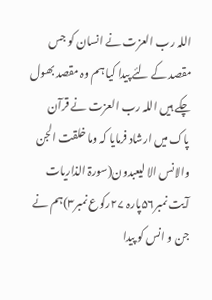اللہ رب العزت نے انسان کو جس مقصد کے لئے پیدا کیا ہم وہ مقصد بھول چکے ہیں اللہ رب العزت نے قرآن پاک میں ارشاد فرمایا کہ وما خلقت الجن والانس الا لیعبدون(سورۃ الذاریات آیت نمبر۵۶پارہ ۲۷رکوع نمبر۳)ہم نے جن و انس کو پیدا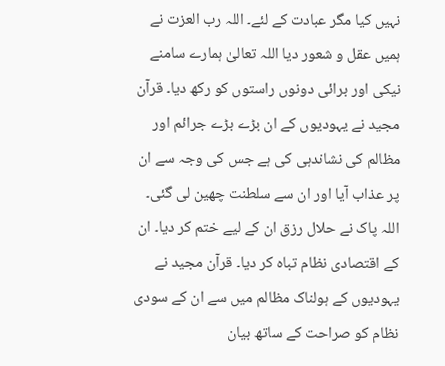نہیں کیا مگر عبادت کے لئے۔ اللہ رب العزت نے ہمیں عقل و شعور دیا اللہ تعالیٰ ہمارے سامنے نیکی اور برائی دونوں راستوں کو رکھ دیا۔ قرآن مجید نے یہودیوں کے ان بڑے بڑے جرائم اور مظالم کی نشاندہی کی ہے جس کی وجہ سے ان پر عذاب آیا اور ان سے سلطنت چھین لی گئی۔ اللہ پاک نے حلال رزق ان کے لیے ختم کر دیا۔ ان کے اقتصادی نظام تباہ کر دیا۔ قرآن مجید نے یہودیوں کے ہولناک مظالم میں سے ان کے سودی نظام کو صراحت کے ساتھ بیان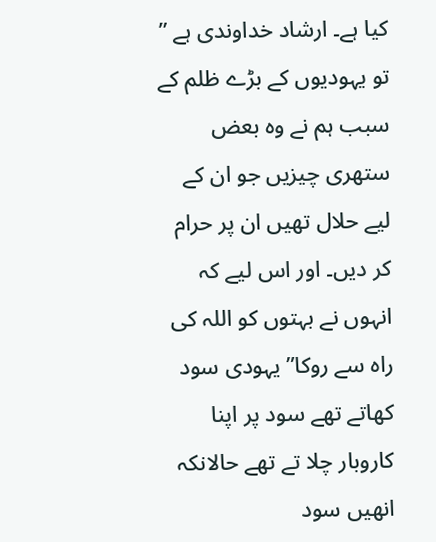کیا ہے۔ ارشاد خداوندی ہے ” تو یہودیوں کے بڑے ظلم کے سبب ہم نے وہ بعض ستھری چیزیں جو ان کے لیے حلال تھیں ان پر حرام کر دیں۔ اور اس لیے کہ انہوں نے بہتوں کو اللہ کی راہ سے روکا” یہودی سود کھاتے تھے سود پر اپنا کاروبار چلا تے تھے حالانکہ انھیں سود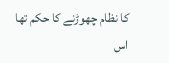کا نظام چھوڑنے کا حکم تھا اس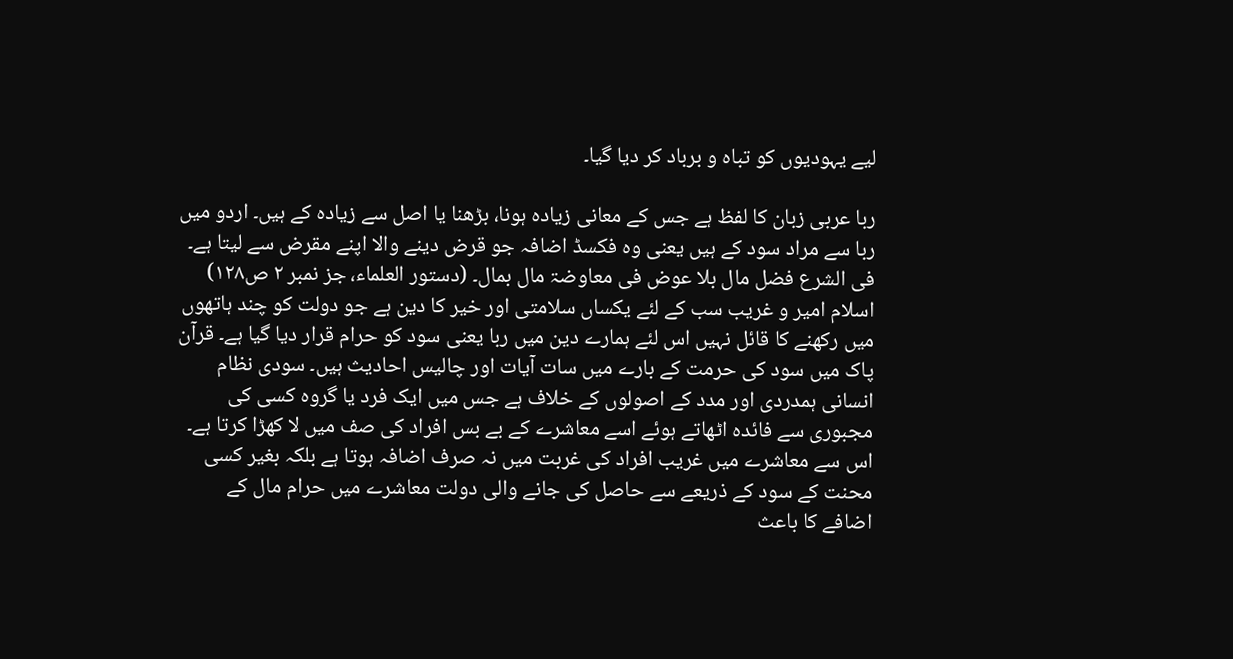لیے یہودیوں کو تباہ و برباد کر دیا گیا۔

ربا عربی زبان کا لفظ ہے جس کے معانی زیادہ ہونا، بڑھنا یا اصل سے زیادہ کے ہیں۔ اردو میں ربا سے مراد سود کے ہیں یعنی وہ فکسڈ اضافہ جو قرض دینے والا اپنے مقرض سے لیتا ہے۔ فی الشرع فضل مال بلا عوض فی معاوضۃ مال بمال۔ (دستور العلماء، جز نمبر ۲ ص۱۲۸) اسلام امیر و غریب سب کے لئے یکساں سلامتی اور خیر کا دین ہے جو دولت کو چند ہاتھوں میں رکھنے کا قائل نہیں اس لئے ہمارے دین میں ربا یعنی سود کو حرام قرار دیا گیا ہے۔ قرآن پاک میں سود کی حرمت کے بارے میں سات آیات اور چالیس احادیث ہیں۔ سودی نظام انسانی ہمدردی اور مدد کے اصولوں کے خلاف ہے جس میں ایک فرد یا گروہ کسی کی مجبوری سے فائدہ اٹھاتے ہوئے اسے معاشرے کے بے بس افراد کی صف میں لا کھڑا کرتا ہے۔ اس سے معاشرے میں غریب افراد کی غربت میں نہ صرف اضافہ ہوتا ہے بلکہ بغیر کسی محنت کے سود کے ذریعے سے حاصل کی جانے والی دولت معاشرے میں حرام مال کے اضافے کا باعث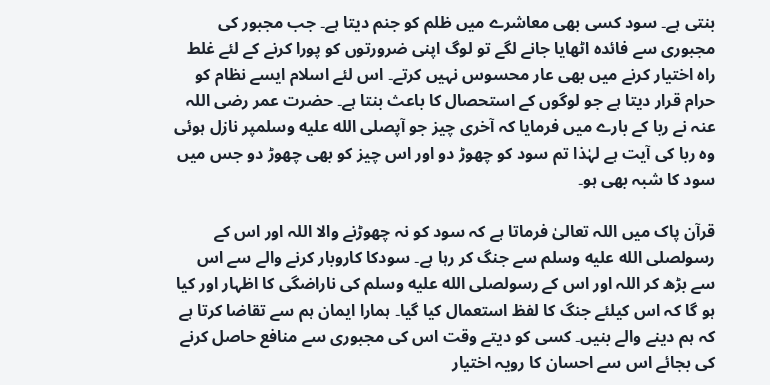بنتی ہے۔ سود کسی بھی معاشرے میں ظلم کو جنم دیتا ہے۔ جب مجبور کی مجبوری سے فائدہ اٹھایا جانے لگے تو لوگ اپنی ضرورتوں کو پورا کرنے کے لئے غلط راہ اختیار کرنے میں بھی عار محسوس نہیں کرتے۔ اس لئے اسلام ایسے نظام کو حرام قرار دیتا ہے جو لوگوں کے استحصال کا باعث بنتا ہے۔ حضرت عمر رضی اللہ عنہ نے ربا کے بارے میں فرمایا کہ آخری چیز جو آپصلى الله عليه وسلمپر نازل ہوئی وہ ربا کی آیت ہے لہٰذا تم سود کو چھوڑ دو اور اس چیز کو بھی چھوڑ دو جس میں سود کا شبہ بھی ہو۔

قرآن پاک میں اللہ تعالیٰ فرماتا ہے کہ سود کو نہ چھوڑنے والا اللہ اور اس کے رسولصلى الله عليه وسلم سے جنگ کر رہا ہے۔ سودکا کاروبار کرنے والے سے اس سے بڑھ کر اللہ اور اس کے رسولصلى الله عليه وسلم کی ناراضگی کا اظہار اور کیا ہو گا کہ اس کیلئے جنگ کا لفظ استعمال کیا گیا۔ ہمارا ایمان ہم سے تقاضا کرتا ہے کہ ہم دینے والے بنیں۔ کسی کو دیتے وقت اس کی مجبوری سے منافع حاصل کرنے کی بجائے اس سے احسان کا رویہ اختیار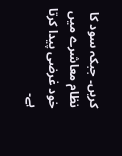کریں۔ جبکہ سود کا نظام معاشرے میں خود غرضی پیدا کرتا ہے۔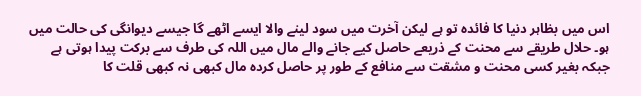اس میں بظاہر دنیا کا فائدہ تو ہے لیکن آخرت میں سود لینے والا ایسے اٹھے گا جیسے دیوانگی کی حالت میں ہو۔ حلال طریقے سے محنت کے ذریعے حاصل کیے جانے والے مال میں اللہ کی طرف سے برکت پیدا ہوتی ہے جبکہ بغیر کسی محنت و مشقت سے منافع کے طور پر حاصل کردہ مال کبھی نہ کبھی قلت کا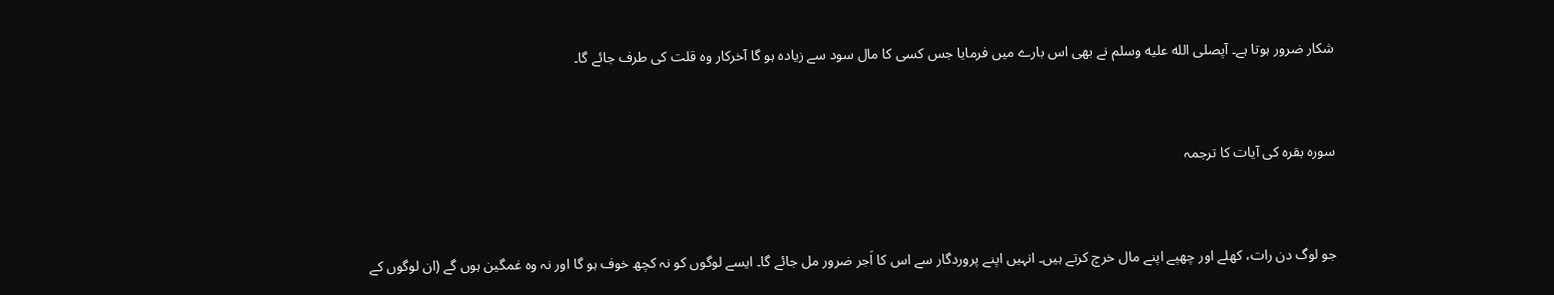شکار ضرور ہوتا ہے۔ آپصلى الله عليه وسلم نے بھی اس بارے میں فرمایا جس کسی کا مال سود سے زیادہ ہو گا آخرکار وہ قلت کی طرف جائے گا۔



سورہ بقرہ کی آیات کا ترجمہ



جو لوگ دن رات، کھلے اور چھپے اپنے مال خرچ کرتے ہیں۔ انہیں اپنے پروردگار سے اس کا اَجر ضرور مل جائے گا۔ ایسے لوگوں کو نہ کچھ خوف ہو گا اور نہ وہ غمگین ہوں گے (ان لوگوں کے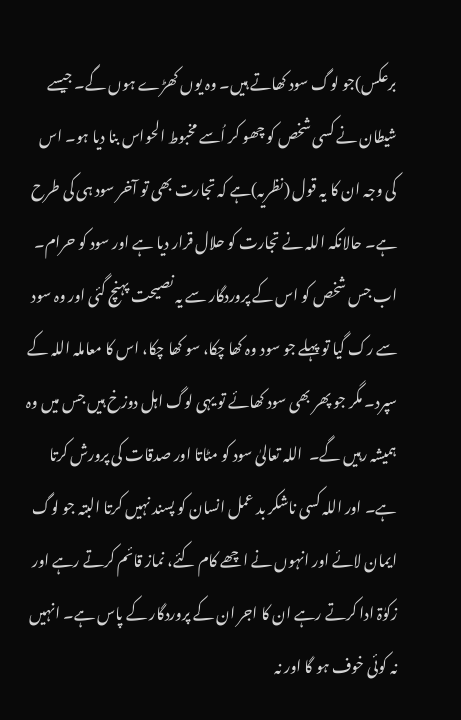برعکس)جو لوگ سود کھاتے ہیں۔ وہ یوں کھڑے ہوں گے۔ جیسے شیطان نے کسی شخص کو چھو کر اُسے مخبوط الحواس بنا دیا ہو۔ اس کی وجہ ان کا یہ قول (نظریہ)ہے کہ تجارت بھی تو آخر سود ہی کی طرح ہے۔ حالانکہ اللہ نے تجارت کو حلال قرار دیا ہے اور سود کو حرام۔ اب جس شخص کو اس کے پروردگار سے یہ نصیحت پہنچ گئی اور وہ سود سے رک گیا تو پہلے جو سود وہ کھا چکا، سو کھا چکا، اس کا معاملہ اللہ کے سپرد۔ مگر جو پھر بھی سود کھائے تو یہی لوگ اہل دوزخ ہیں جس میں وہ ہمیشہ رہیں گے۔  اللہ تعالیٰ سود کو مٹاتا اور صدقات کی پرورش کرتا ہے۔ اور اللہ کسی ناشکر بد عمل انسان کو پسند نہیں کرتا البتہ جو لوگ ایمان لائے اور انہوں نے اچھے کام کئے، نماز قائم کرتے رہے اور زکوٰۃ ادا کرتے رہے ان کا اجر ان کے پروردگار کے پاس ہے۔ انہیں نہ کوئی خوف ہو گا اور نہ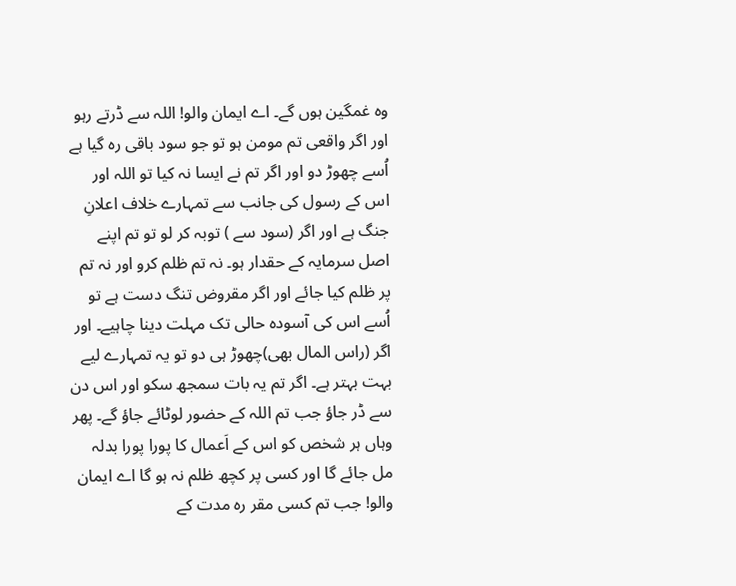وہ غمگین ہوں گے۔ اے ایمان والو! اللہ سے ڈرتے رہو اور اگر واقعی تم مومن ہو تو جو سود باقی رہ گیا ہے اُسے چھوڑ دو اور اگر تم نے ایسا نہ کیا تو اللہ اور اس کے رسول کی جانب سے تمہارے خلاف اعلانِ جنگ ہے اور اگر (سود سے ) توبہ کر لو تو تم اپنے اصل سرمایہ کے حقدار ہو۔ نہ تم ظلم کرو اور نہ تم پر ظلم کیا جائے اور اگر مقروض تنگ دست ہے تو اُسے اس کی آسودہ حالی تک مہلت دینا چاہیے۔ اور اگر (راس المال بھی)چھوڑ ہی دو تو یہ تمہارے لیے بہت بہتر ہے۔ اگر تم یہ بات سمجھ سکو اور اس دن سے ڈر جاؤ جب تم اللہ کے حضور لوٹائے جاؤ گے۔ پھر وہاں ہر شخص کو اس کے اَعمال کا پورا پورا بدلہ مل جائے گا اور کسی پر کچھ ظلم نہ ہو گا اے ایمان والو! جب تم کسی مقر رہ مدت کے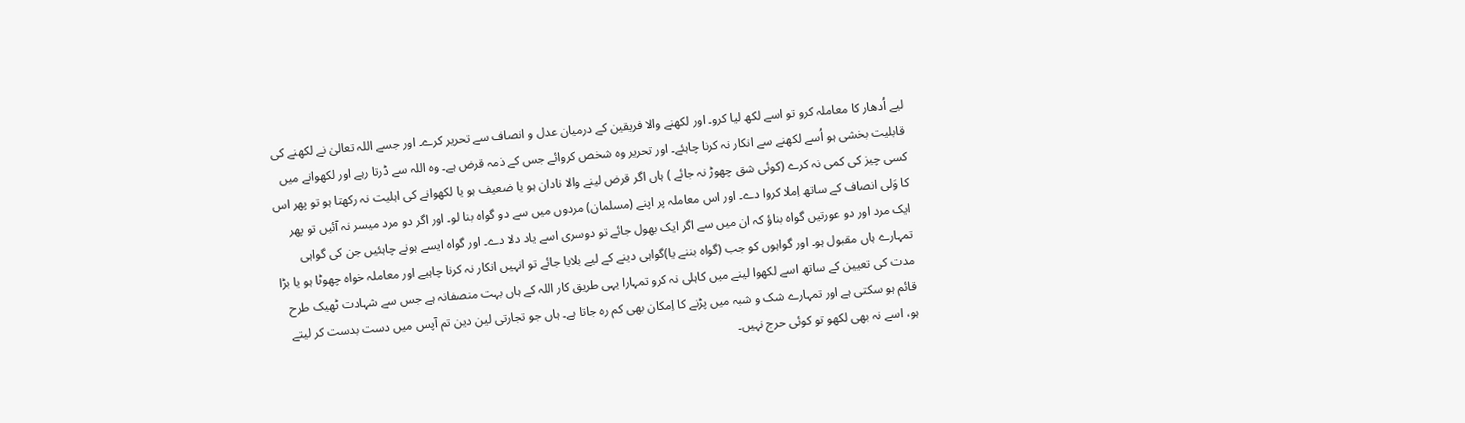لیے اُدھار کا معاملہ کرو تو اسے لکھ لیا کرو۔ اور لکھنے والا فریقین کے درمیان عدل و انصاف سے تحریر کرے۔ اور جسے اللہ تعالیٰ نے لکھنے کی قابلیت بخشی ہو اُسے لکھنے سے انکار نہ کرنا چاہئے۔ اور تحریر وہ شخص کروائے جس کے ذمہ قرض ہے۔ وہ اللہ سے ڈرتا رہے اور لکھوانے میں کسی چیز کی کمی نہ کرے (کوئی شق چھوڑ نہ جائے ) ہاں اگر قرض لینے والا نادان ہو یا ضعیف ہو یا لکھوانے کی اہلیت نہ رکھتا ہو تو پھر اس کا وَلی انصاف کے ساتھ اِملا کروا دے۔ اور اس معاملہ پر اپنے (مسلمان) مردوں میں سے دو گواہ بنا لو۔ اور اگر دو مرد میسر نہ آئیں تو پھر ایک مرد اور دو عورتیں گواہ بناؤ کہ ان میں سے اگر ایک بھول جائے تو دوسری اسے یاد دلا دے۔ اور گواہ ایسے ہونے چاہئیں جن کی گواہی تمہارے ہاں مقبول ہو۔ اور گواہوں کو جب (گواہ بننے یا)گواہی دینے کے لیے بلایا جائے تو انہیں انکار نہ کرنا چاہیے اور معاملہ خواہ چھوٹا ہو یا بڑا مدت کی تعیین کے ساتھ اسے لکھوا لینے میں کاہلی نہ کرو تمہارا یہی طریق کار اللہ کے ہاں بہت منصفانہ ہے جس سے شہادت ٹھیک طرح قائم ہو سکتی ہے اور تمہارے شک و شبہ میں پڑنے کا اِمکان بھی کم رہ جاتا ہے۔ ہاں جو تجارتی لین دین تم آپس میں دست بدست کر لیتے ہو، اسے نہ بھی لکھو تو کوئی حرج نہیں۔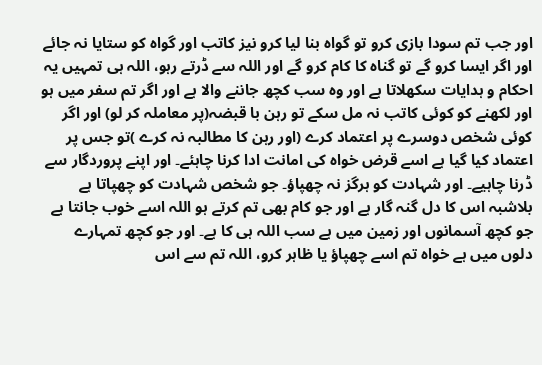اور جب تم سودا بازی کرو تو گواہ بنا لیا کرو نیز کاتب اور گواہ کو ستایا نہ جائے اور اگر ایسا کرو گے تو گناہ کا کام کرو گے اور اللہ سے ڈرتے رہو، اللہ ہی تمہیں یہ احکام و ہدایات سکھلاتا ہے اور وہ سب کچھ جاننے والا ہے اور اگر تم سفر میں ہو اور لکھنے کو کوئی کاتب نہ مل سکے تو رہن با قبضہ(پر معاملہ کر لو) اور اگر کوئی شخص دوسرے پر اعتماد کرے (اور رہن کا مطالبہ نہ کرے )تو جس پر اعتماد کیا گیا ہے اسے قرض خواہ کی امانت ادا کرنا چاہئے۔ اور اپنے پروردگار سے ڈرنا چاہیے۔ اور شہادت کو ہرگز نہ چھپاؤ۔ جو شخص شہادت کو چھپاتا ہے بلاشبہ اس کا دل گنہ گار ہے اور جو کام بھی تم کرتے ہو اللہ اسے خوب جانتا ہے جو کچھ آسمانوں اور زمین میں ہے سب اللہ ہی کا ہے۔ اور جو کچھ تمہارے دلوں میں ہے خواہ تم اسے چھپاؤ یا ظاہر کرو، اللہ تم سے اس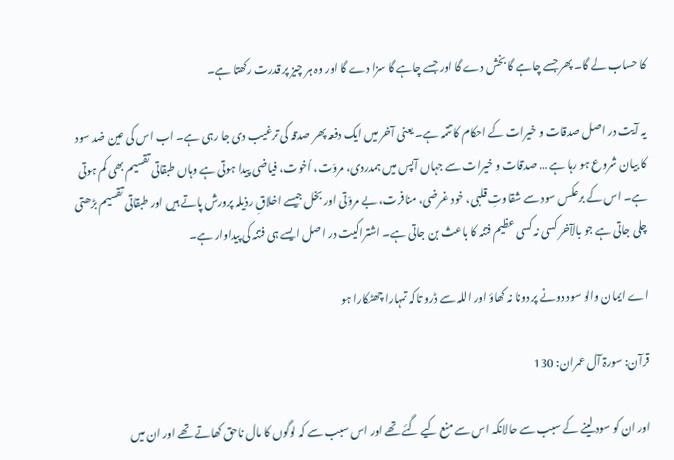کا حساب لے گا۔ پھر جسے چاہے گا بخش دے گا اور جسے چاہے گا سزا دے گا اور وہ ہر چیز پر قدرت رکھتا ہے۔

یہ آیت در اصل صدقات و خیرات کے احکام کا تتمہ ہے۔ یعنی آخر میں ایک دفعہ پھر صدقہ کی ترغیب دی جا رہی ہے۔ اب اس کی عین ضد سود کا بیان شروع ہو رہا ہے … صدقات و خیرات سے جہاں آپس میں ہمدردی، مروّت، اُخوت، فیاضی پیدا ہوتی ہے وہاں طبقاتی تقسیم بھی کم ہوتی ہے۔ اس کے برعکس سود سے شقاوتِ قلبی، خود غرضی، منافرت، بے مروّتی اور بخل جیسے اخلاقِ رذیلہ پرورش پاتے ہیں اور طبقاتی تقسیم بڑھتی چلی جاتی ہے جو بالآخر کسی نہ کسی عظیم فتنہ کا باعث بن جاتی ہے۔ اشتراکیت در اصل ایسے ہی فتنہ کی پیداوار ہے۔

اے ایمان والو سود دونے پر دونا نہ کھاؤ اور اللہ سے ڈرو تاکہ تمہارا چھٹکارا ہو

قرآن: سورۃ آل عمران: 130

اور ان کو سود لینے کے سبب سے حالانکہ اس سے منع کیے گئے تھے اور اس سبب سے کہ لوگوں کا مال ناحق کھاتے تھے اور ان میں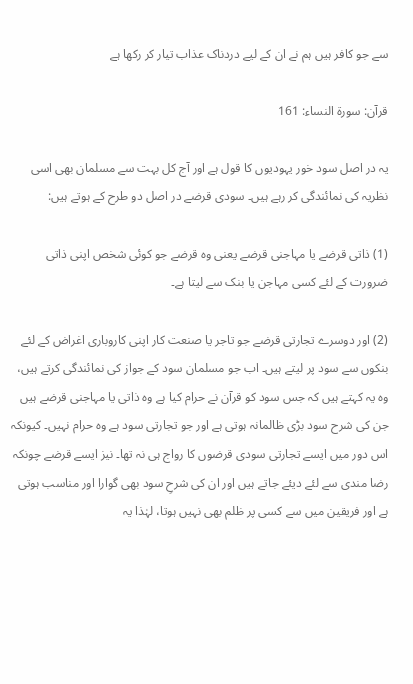سے جو کافر ہیں ہم نے ان کے لیے دردناک عذاب تیار کر رکھا ہے

قرآن: سورۃ النساء: 161

یہ در اصل سود خور یہودیوں کا قول ہے اور آج کل بہت سے مسلمان بھی اسی نظریہ کی نمائندگی کر رہے ہیں۔ سودی قرضے در اصل دو طرح کے ہوتے ہیں:

(1) ذاتی قرضے یا مہاجنی قرضے یعنی وہ قرضے جو کوئی شخص اپنی ذاتی ضرورت کے لئے کسی مہاجن یا بنک سے لیتا ہے۔

(2) اور دوسرے تجارتی قرضے جو تاجر یا صنعت کار اپنی کاروباری اغراض کے لئے بنکوں سے سود پر لیتے ہیں۔ اب جو مسلمان سود کے جواز کی نمائندگی کرتے ہیں، وہ یہ کہتے ہیں کہ جس سود کو قرآن نے حرام کیا ہے وہ ذاتی یا مہاجنی قرضے ہیں جن کی شرح سود بڑی ظالمانہ ہوتی ہے اور جو تجارتی سود ہے وہ حرام نہیں۔ کیونکہ اس دور میں ایسے تجارتی سودی قرضوں کا رواج ہی نہ تھا۔ نیز ایسے قرضے چونکہ رضا مندی سے لئے دیئے جاتے ہیں اور ان کی شرحِ سود بھی گوارا اور مناسب ہوتی ہے اور فریقین میں سے کسی پر ظلم بھی نہیں ہوتا، لہٰذا یہ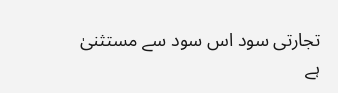تجارتی سود اس سود سے مستثنیٰ ہے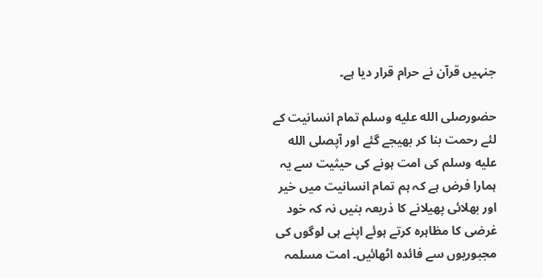جنہیں قرآن نے حرام قرار دیا ہے۔

حضورصلى الله عليه وسلم تمام انسانیت کے لئے رحمت بنا کر بھیجے گئے اور آپصلى الله عليه وسلم کی امت ہونے کی حیثیت سے یہ ہمارا فرض ہے کہ ہم تمام انسانیت میں خیر اور بھلائی پھیلانے کا ذریعہ بنیں نہ کہ خود غرضی کا مظاہرہ کرتے ہوئے اپنے ہی لوگوں کی مجبوریوں سے فائدہ اٹھائیں۔ امت مسلمہ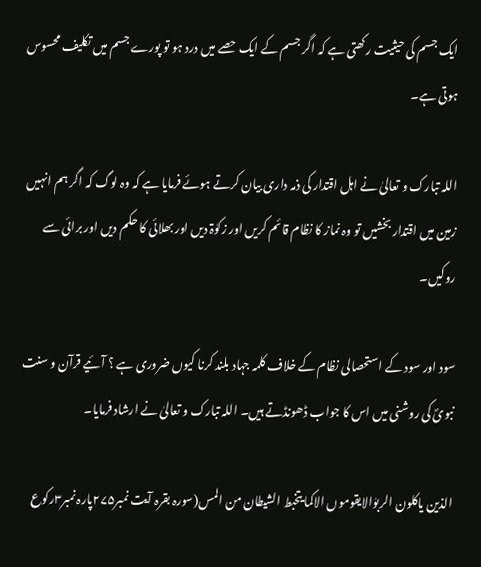ایک جسم کی حیثیت رکھتی ہے کہ اگر جسم کے ایک حصے میں درد ہو تو پورے جسم میں تکلیف محسوس ہوتی ہے۔

اللہ تبارک و تعالیٰ نے اہل اقتدار کی ذمہ داری بیان کرتے ہوئے فرمایا ہے کہ وہ لوگ کہ اگر ہم انہیں زمین میں اقتدار بخشیں تو وہ نماز کا نظام قائم کریں اور زکوٰۃ دیں اور بھلائی کا حکم دیں اور برائی سے روکیں۔

سود اور سود کے استحصالی نظام کے خلاف کلمہ جہاد بلند کرنا کیوں ضروری ہے ؟ آئیے قرآن و سنت نبویؐ کی روشنی میں اس کا جواب ڈھونڈتے ہیں۔ اللہ تبارک و تعالیٰ نے ارشاد فرمایا۔

الذین یاکلون الربوٰالایقوموں الاکما یتخبط الشیطان من المس(سورہ بقرہ آیت نمبر۲۷۵پارہ نمبر۳رکوع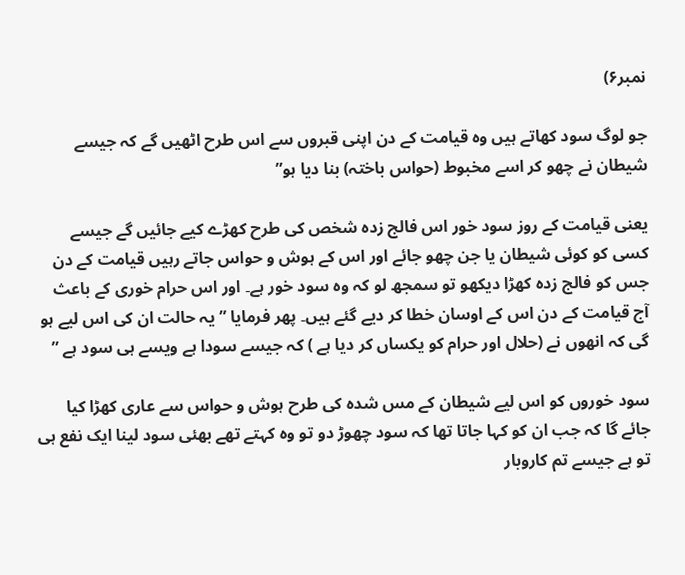نمبر۶)

جو لوگ سود کھاتے ہیں وہ قیامت کے دن اپنی قبروں سے اس طرح اٹھیں گے کہ جیسے شیطان نے چھو کر اسے مخبوط (حواس باختہ) بنا دیا ہو”

یعنی قیامت کے روز سود خور اس فالج زدہ شخص کی طرح کھڑے کیے جائیں گے جیسے کسی کو کوئی شیطان یا جن چھو جائے اور اس کے ہوش و حواس جاتے رہیں قیامت کے دن جس کو فالج زدہ کھڑا دیکھو تو سمجھ لو کہ وہ سود خور ہے۔ اور اس حرام خوری کے باعث آج قیامت کے دن اس کے اوسان خطا کر دیے گئے ہیں۔ پھر فرمایا ” یہ حالت ان کی اس لیے ہو گی کہ انھوں نے (حلال اور حرام کو یکساں کر دیا ہے ) کہ جیسے سودا ہے ویسے ہی سود ہے ”

سود خوروں کو اس لیے شیطان کے مس شدہ کی طرح ہوش و حواس سے عاری کھڑا کیا جائے گا کہ جب ان کو کہا جاتا تھا کہ سود چھوڑ دو تو وہ کہتے تھے بھئی سود لینا ایک نفع ہی تو ہے جیسے تم کاروبار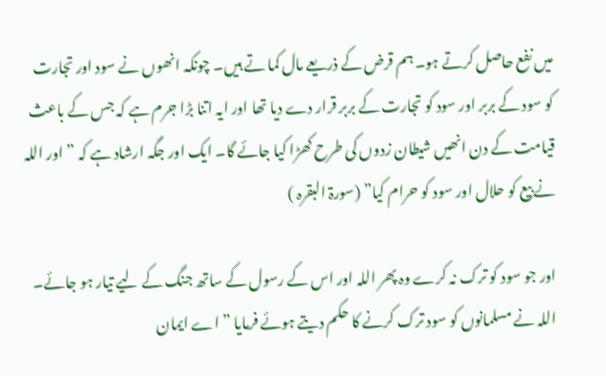میں نفع حاصل کرتے ہو۔ ہم قرض کے ذریعے مال کما تے ہیں۔ چونکہ انھوں نے سود اور تجارت کو سود کے بربر اور سود کو تجارت کے بربر قرار دے دیا تھا اور ایہ اتنا بڑا جرم ہے کہ جس کے باعث قیامت کے دن انھیں شیطان زدوں کی طرح کھڑا کیا جائے گا۔ ایک اور جگہ ارشاد ہے کہ ” اور اللہ نے بیع کو حلال اور سود کو حرام کیا” (سورۃ البقرہ )

اور جو سود کو ترک نہ کرے وہ پھر اللہ اور اس کے رسول کے ساتھ جنگ کے لیے تیار ہو جائے۔ اللہ نے مسلمانوں کو سود ترک کرنے کا حکم دیتے ہوئے فرمایا ” اے ایمان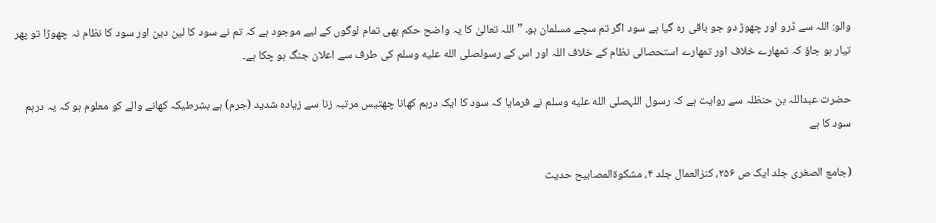والو: اللہ سے ڈرو اور چھوڑ دو جو باقی رہ گیا ہے سود اگر تم سچے مسلمان ہو۔ ” اللہ تعالیٰ کا یہ واضح حکم بھی تمام لوگوں کے لیے موجود ہے کہ تم نے سود کا لین دین اور سود کا نظام نہ چھوڑا تو پھر تیار ہو جاؤ کہ تمھارے خلاف اور تمھارے استحصالی نظام کے خلاف اللہ اور اس کے رسولصلى الله عليه وسلم کی طرف سے اعلان جنگ ہو چکا ہے۔

حضرت عبداللہ بن حنظلہ سے روایت ہے کہ رسول اللہصلى الله عليه وسلم نے فرمایا کہ سود کا ایک درہم کھانا چھتیس مرتبہ زنا سے زیادہ شدید (جرم) ہے بشرطیکہ کھانے والے کو معلوم ہو کہ یہ درہم سود کا ہے

(جامع الصغری جلد ایک ص ۲۵۶، کنزالعمال جلد ۴، مشکوۃالمصابیح حدیث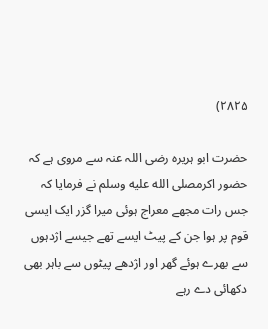۲۸۲۵)

حضرت ابو ہریرہ رضی اللہ عنہ سے مروی ہے کہ حضور اکرمصلى الله عليه وسلم نے فرمایا کہ جس رات مجھے معراج ہوئی میرا گزر ایک ایسی قوم پر ہوا جن کے پیٹ ایسے تھے جیسے اژدہوں سے بھرے ہوئے گھر اور اژدھے پیٹوں سے باہر بھی دکھائی دے رہے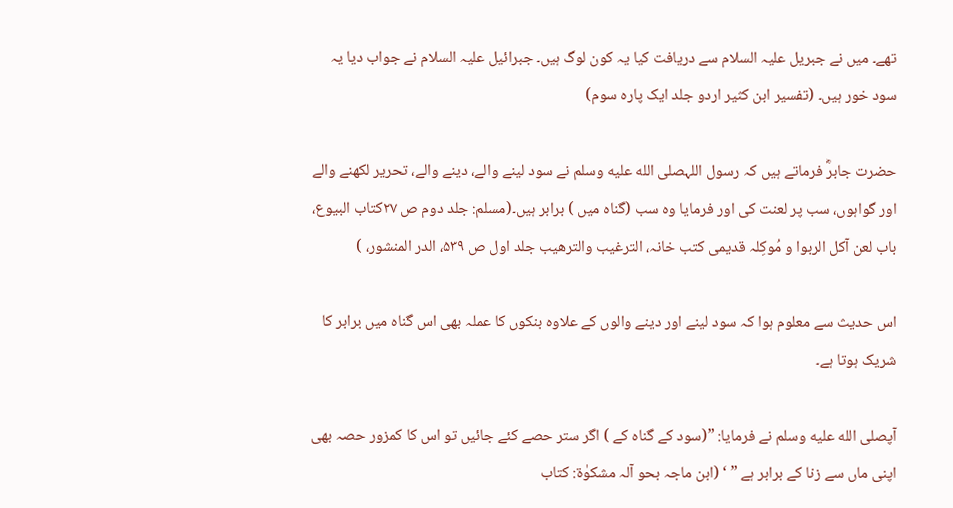تھے۔ میں نے جبریل علیہ السلام سے دریافت کیا یہ کون لوگ ہیں۔ جبرائیل علیہ السلام نے جواب دیا یہ سود خور ہیں۔ (تفسیر ابن کثیر اردو جلد ایک پارہ سوم)

حضرت جابرؓ فرماتے ہیں کہ رسول اللہصلى الله عليه وسلم نے سود لینے والے، دینے والے، تحریر لکھنے والے اور گواہوں، سب پر لعنت کی اور فرمایا وہ سب (گناہ میں ) برابر ہیں۔(مسلم: جلد دوم ص ۲۷کتاب البیوع، باب لعن آکل الربوا و مُوکِلہ قدیمی کتب خانہ، الترغیب والترھیب جلد اول ص ۵۳۹، الدر المنشور، )

اس حدیث سے معلوم ہوا کہ سود لینے اور دینے والوں کے علاوہ بنکوں کا عملہ بھی اس گناہ میں برابر کا شریک ہوتا ہے۔

آپصلى الله عليه وسلم نے فرمایا: ”(سود کے گناہ کے ) اگر ستر حصے کئے جائیں تو اس کا کمزور حصہ بھی اپنی ماں سے زنا کے برابر ہے ” ‘ (ابن ماجہ بحو آلہ مشکوٰۃ: کتاب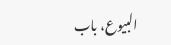البیوع، باب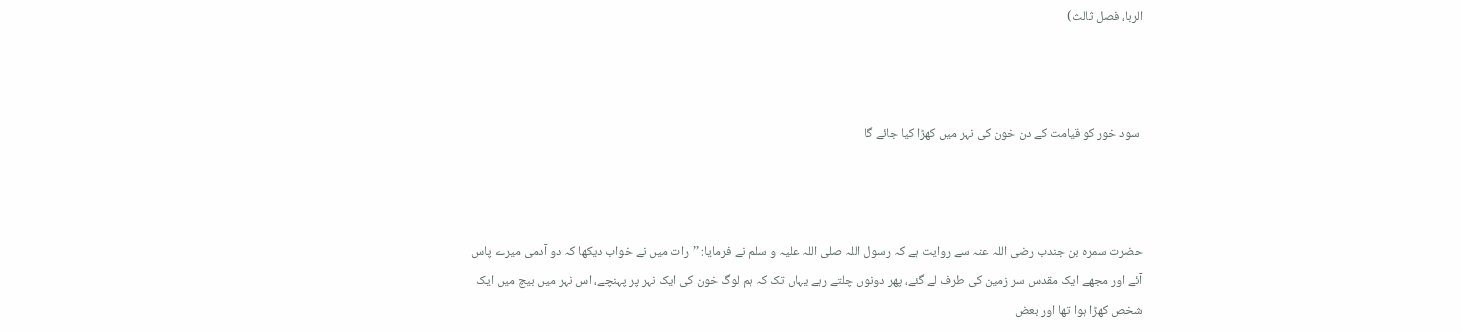الربا، فصل ثالث)



 سود خور کو قیامت کے دن خون کی نہر میں کھڑا کیا جائے گا



حضرت سمرہ بن جندب رضی اللہ عنہ سے روایت ہے کہ رسول اللہ صلی اللہ علیہ و سلم نے فرمایا: ’’رات میں نے خواب دیکھا کہ دو آدمی میرے پاس آئے اور مجھے ایک مقدس سر زمین کی طرف لے گئے، پھر دونوں چلتے رہے یہاں تک کہ ہم لوگ خون کی ایک نہر پر پہنچے، اس نہر میں بیچ میں ایک شخص کھڑا ہوا تھا اور بعض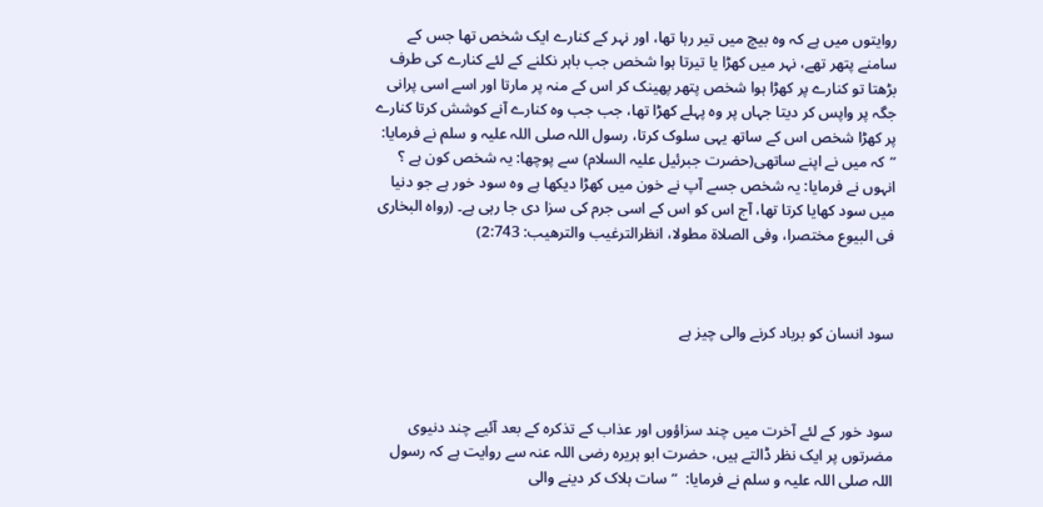روایتوں میں ہے کہ وہ بیچ میں تیر رہا تھا، اور نہر کے کنارے ایک شخص تھا جس کے سامنے پتھر تھے، نہر میں کھڑا یا تیرتا ہوا شخص جب باہر نکلنے کے لئے کنارے کی طرف بڑھتا تو کنارے پر کھڑا ہوا شخص پتھر پھینک کر اس کے منہ پر مارتا اور اسے اسی پرانی جگہ پر واپس کر دیتا جہاں پر وہ پہلے کھڑا تھا، جب جب وہ کنارے آنے کوشش کرتا کنارے پر کھڑا شخص اس کے ساتھ یہی سلوک کرتا، رسول اللہ صلی اللہ علیہ و سلم نے فرمایا: ’’کہ میں نے اپنے ساتھی(حضرت جبرئیل علیہ السلام) سے پوچھا: یہ شخص کون ہے ؟ انہوں نے فرمایا: یہ شخص جسے آپ نے خون میں کھڑا دیکھا ہے وہ سود خور ہے جو دنیا میں سود کھایا کرتا تھا، آج اس کو اس کے اسی جرم کی سزا دی جا رہی ہے۔ (رواہ البخاری فی البیوع مختصرا، وفی الصلاۃ مطولا، انظرالترغیب والترھیب: 2:743)



سود انسان کو برباد کرنے والی چیز ہے



سود خور کے لئے آخرت میں چند سزاؤوں اور عذاب کے تذکرہ کے بعد آئیے چند دنیوی مضرتوں پر ایک نظر ڈالتے ہیں، حضرت ابو ہریرہ رضی اللہ عنہ سے روایت ہے کہ رسول اللہ صلی اللہ علیہ و سلم نے فرمایا:  ’’سات ہلاک کر دینے والی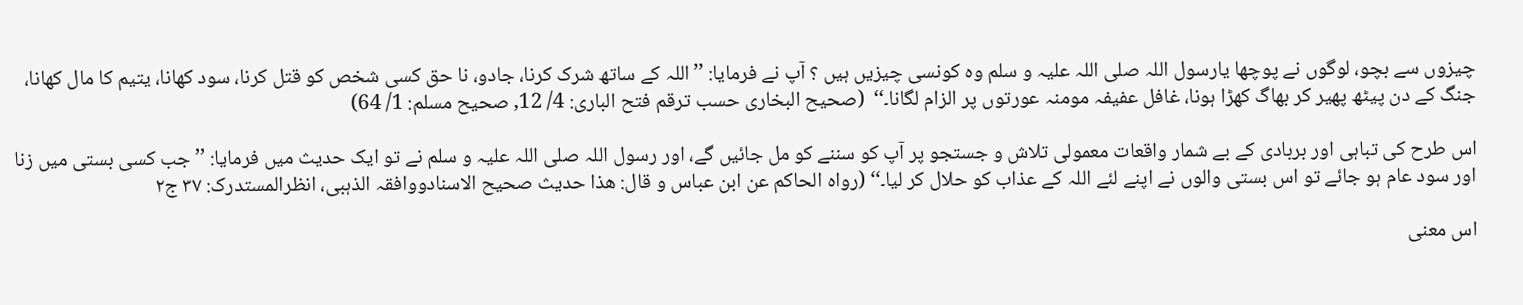چیزوں سے بچو، لوگوں نے پوچھا یارسول اللہ صلی اللہ علیہ و سلم وہ کونسی چیزیں ہیں ؟ آپ نے فرمایا: ’’اللہ کے ساتھ شرک کرنا، جادو، نا حق کسی شخص کو قتل کرنا، سود کھانا، یتیم کا مال کھانا، جنگ کے دن پیٹھ پھیر کر بھاگ کھڑا ہونا، غافل عفیفہ مومنہ عورتوں پر الزام لگانا۔‘‘  (صحیح البخاری حسب ترقم فتح الباری: 4/ 12, صحیح مسلم: 1/ 64)

اس طرح کی تباہی اور بربادی کے بے شمار واقعات معمولی تلاش و جستجو پر آپ کو سننے کو مل جائیں گے، اور رسول اللہ صلی اللہ علیہ و سلم نے تو ایک حدیث میں فرمایا: ’’جب کسی بستی میں زنا اور سود عام ہو جائے تو اس بستی والوں نے اپنے لئے اللہ کے عذاب کو حلال کر لیا۔‘‘ (رواہ الحاکم عن ابن عباس و قال: ھذا حدیث صحیح الاسنادووافقہ الذہبی، انظرالمستدرک: ۳۷ ج۲

اس معنی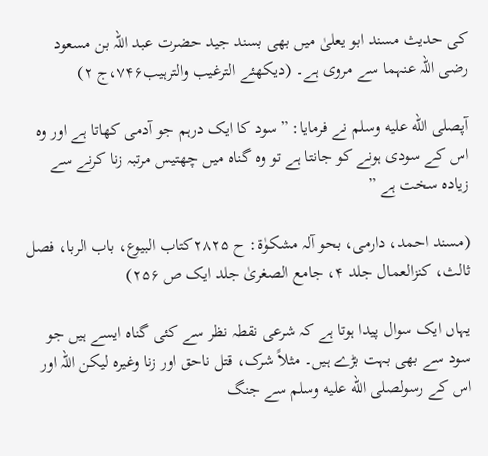کی حدیث مسند ابو یعلیٰ میں بھی بسند جید حضرت عبد اللہ بن مسعود رضی اللہ عنہما سے مروی ہے۔ (دیکھئے الترغیب والترہیب۷۴۶،ج ۲)

آپصلى الله عليه وسلم نے فرمایا: ”سود کا ایک درہم جو آدمی کھاتا ہے اور وہ اس کے سودی ہونے کو جانتا ہے تو وہ گناہ میں چھتیس مرتبہ زنا کرنے سے زیادہ سخت ہے ”

(مسند احمد، دارمی، بحو آلہ مشکوٰۃ: ح ۲۸۲۵کتاب البیوع، باب الربا، فصل ثالث، کنزالعمال جلد ۴، جامع الصغریٰ جلد ایک ص ۲۵۶)

یہاں ایک سوال پیدا ہوتا ہے کہ شرعی نقطہ نظر سے کئی گناہ ایسے ہیں جو سود سے بھی بہت بڑے ہیں۔ مثلاً شرک، قتل ناحق اور زنا وغیرہ لیکن اللہ اور اس کے رسولصلى الله عليه وسلم سے جنگ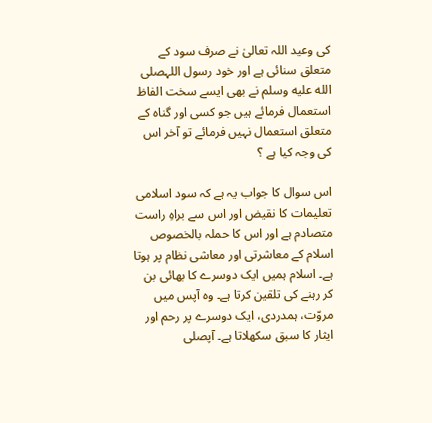کی وعید اللہ تعالیٰ نے صرف سود کے متعلق سنائی ہے اور خود رسول اللہصلى الله عليه وسلم نے بھی ایسے سخت الفاظ استعمال فرمائے ہیں جو کسی اور گناہ کے متعلق استعمال نہیں فرمائے تو آخر اس کی وجہ کیا ہے ؟

اس سوال کا جواب یہ ہے کہ سود اسلامی تعلیمات کا نقیض اور اس سے براہِ راست متصادم ہے اور اس کا حملہ بالخصوص اسلام کے معاشرتی اور معاشی نظام پر ہوتا ہے۔ اسلام ہمیں ایک دوسرے کا بھائی بن کر رہنے کی تلقین کرتا ہے۔ وہ آپس میں مروّت، ہمدردی، ایک دوسرے پر رحم اور ایثار کا سبق سکھلاتا ہے۔ آپصلى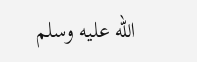الله عليه وسلم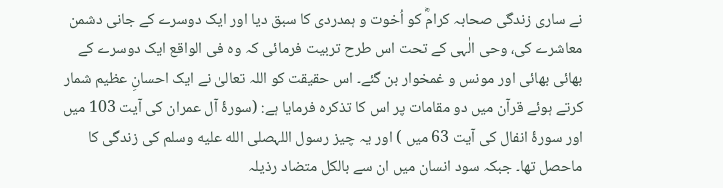نے ساری زندگی صحابہ کرامؓ کو اُخوت و ہمدردی کا سبق دیا اور ایک دوسرے کے جانی دشمن معاشرے کی، وحی الٰہی کے تحت اس طرح تربیت فرمائی کہ وہ فی الواقع ایک دوسرے کے بھائی بھائی اور مونس و غمخوار بن گئے۔ اس حقیقت کو اللہ تعالیٰ نے ایک احسانِ عظیم شمار کرتے ہوئے قرآن میں دو مقامات پر اس کا تذکرہ فرمایا ہے: (سورۂ آل عمران کی آیت 103 میں اور سورۂ انفال کی آیت 63 میں ) اور یہ چیز رسول اللہصلى الله عليه وسلم کی زندگی کا ماحصل تھا۔ جبکہ سود انسان میں ان سے بالکل متضاد رذیلہ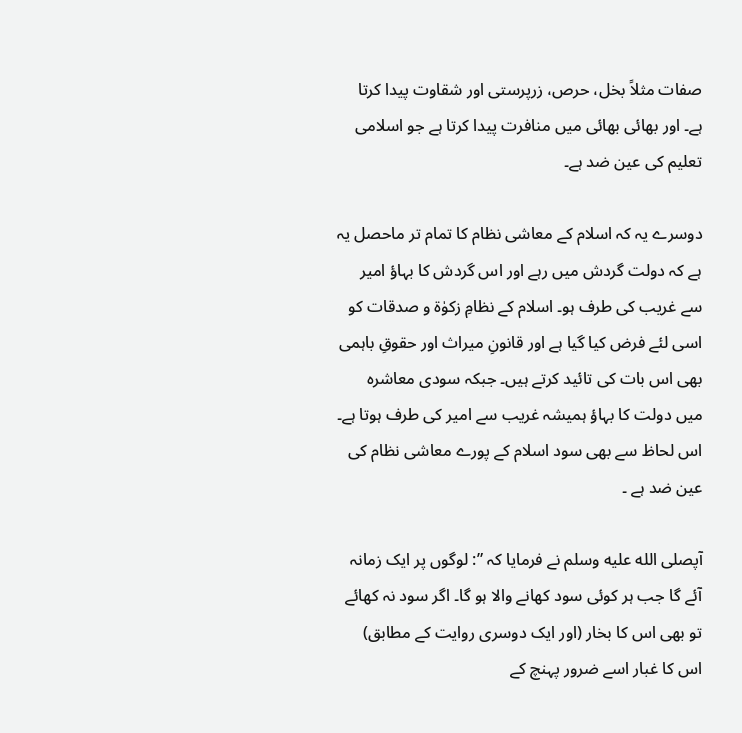صفات مثلاً بخل، حرص، زرپرستی اور شقاوت پیدا کرتا ہے۔ اور بھائی بھائی میں منافرت پیدا کرتا ہے جو اسلامی تعلیم کی عین ضد ہے۔

دوسرے یہ کہ اسلام کے معاشی نظام کا تمام تر ماحصل یہ ہے کہ دولت گردش میں رہے اور اس گردش کا بہاؤ امیر سے غریب کی طرف ہو۔ اسلام کے نظامِ زکوٰۃ و صدقات کو اسی لئے فرض کیا گیا ہے اور قانونِ میراث اور حقوقِ باہمی بھی اس بات کی تائید کرتے ہیں۔ جبکہ سودی معاشرہ میں دولت کا بہاؤ ہمیشہ غریب سے امیر کی طرف ہوتا ہے۔ اس لحاظ سے بھی سود اسلام کے پورے معاشی نظام کی عین ضد ہے ۔

آپصلى الله عليه وسلم نے فرمایا کہ ”: لوگوں پر ایک زمانہ آئے گا جب ہر کوئی سود کھانے والا ہو گا۔ اگر سود نہ کھائے تو بھی اس کا بخار (اور ایک دوسری روایت کے مطابق) اس کا غبار اسے ضرور پہنچ کے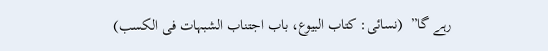رہے گا”  (نسائی: کتاب البیوع، باب اجتناب الشبہات فی الکسب)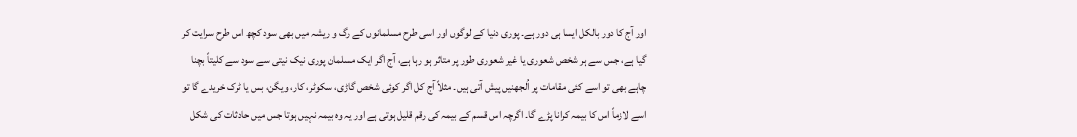اور آج کا دور بالکل ایسا ہی دور ہے۔ پوری دنیا کے لوگوں اور اسی طرح مسلمانوں کے رگ و ریشہ میں بھی سود کچھ اس طرح سرایت کر گیا ہے، جس سے ہر شخص شعوری یا غیر شعوری طور پر متاثر ہو رہا ہے، آج اگر ایک مسلمان پوری نیک نیتی سے سود سے کلیتاً بچنا چاہے بھی تو اسے کئی مقامات پر اُلجھنیں پیش آتی ہیں۔ مثلاً آج کل اگر کوئی شخص گاڑی، سکوٹر، کار، ویگن، بس یا ٹرک خریدے گا تو اسے لازماً اس کا بیمہ کرانا پڑے گا۔ اگرچہ اس قسم کے بیمہ کی رقم قلیل ہوتی ہے اور یہ وہ بیمہ نہیں ہوتا جس میں حادثات کی شکل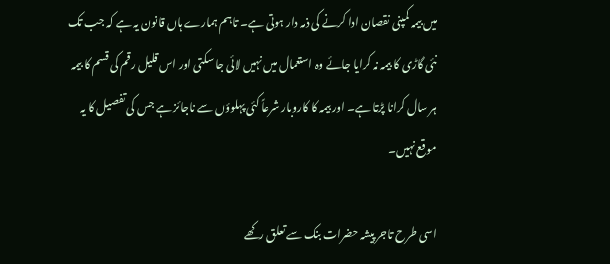میں بیمہ کمپنی نقصان ادا کرنے کی ذمہ دار ہوتی ہے۔ تاہم ہمارے ہاں قانون یہ ہے کہ جب تک نئی گاڑی کا بیمہ نہ کرایا جائے وہ استعمال میں نہیں لائی جا سکتی اور اس قلیل رقم کی قسم کا بیمہ ہر سال کرانا پڑتا ہے۔ اور بیمہ کا کاروبار شرعاً کئی پہلوؤں سے ناجائز ہے جس کی تفصیل کا یہ موقع نہیں۔

اسی طرح تاجر پیشہ حضرات بنک سے تعلق رکھے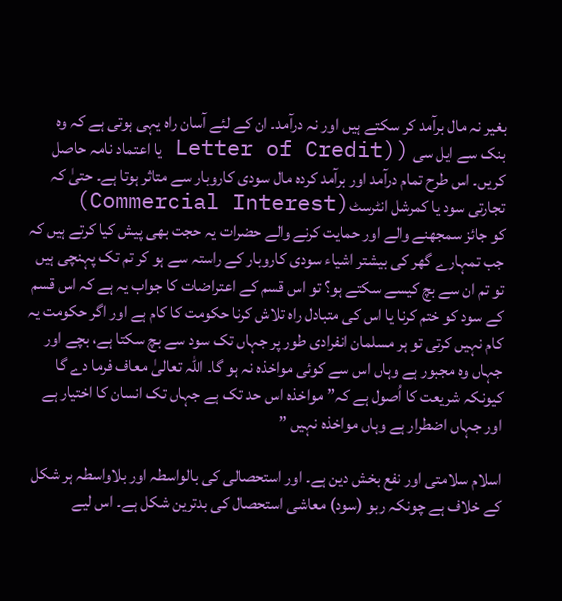بغیر نہ مال برآمد کر سکتے ہیں اور نہ درآمد۔ ان کے لئے آسان راہ یہی ہوتی ہے کہ وہ بنک سے ایل سی ((Letter of Credit یا اعتماد نامہ حاصل کریں۔ اس طرح تمام درآمد اور برآمد کردہ مال سودی کاروبار سے متاثر ہوتا ہے۔ حتیٰ کہ تجارتی سود یا کمرشل انٹرسٹ(Commercial Interest)   کو جائز سمجھنے والے اور حمایت کرنے والے حضرات یہ حجت بھی پیش کیا کرتے ہیں کہ جب تمہارے گھر کی بیشتر اشیاء سودی کاروبار کے راستہ سے ہو کر تم تک پہنچی ہیں تو تم ان سے بچ کیسے سکتے ہو؟ تو اس قسم کے اعتراضات کا جواب یہ ہے کہ اس قسم کے سود کو ختم کرنا یا اس کی متبادل راہ تلاش کرنا حکومت کا کام ہے اور اگر حکومت یہ کام نہیں کرتی تو ہر مسلمان انفرادی طور پر جہاں تک سود سے بچ سکتا ہے، بچے اور جہاں وہ مجبور ہے وہاں اس سے کوئی مواخذہ نہ ہو گا۔ اللہ تعالیٰ معاف فرما دے گا کیونکہ شریعت کا اُصول ہے کہ” مواخذہ اس حد تک ہے جہاں تک انسان کا اختیار ہے اور جہاں اضطرار ہے وہاں مواخذہ نہیں ”

اسلام سلامتی اور نفع بخش دین ہے۔ اور استحصالی کی بالواسطہ اور بلاواسطہ ہر شکل کے خلاف ہے چونکہ ربو (سود) معاشی استحصال کی بدترین شکل ہے۔ اس لیے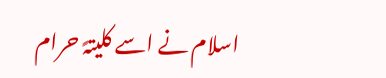اسلام نے اسے کلیتہً حرام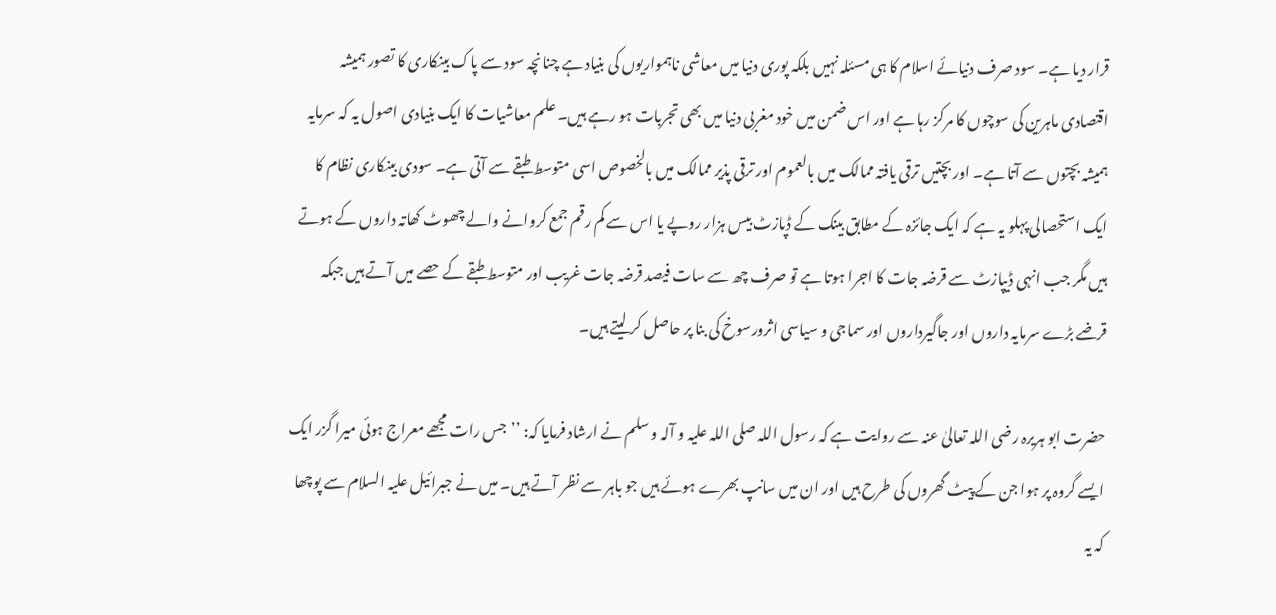قرار دیا ہے۔ سود صرف دنیائے اسلام کا ہی مسئلہ نہیں بلکہ پوری دنیا میں معاشی ناہمواریوں کی بنیاد ہے چنانچہ سود سے پاک بینکاری کا تصور ہمیشہ اقتصادی ماہرین کی سوچوں کا مرکز رہا ہے اور اس ضمن میں خود مغربی دنیا میں بھی تجربات ہو رہے ہیں۔ علم معاشیات کا ایک بنیادی اصول یہ کہ سرمایہ ہمیشہ بچتوں سے آتا ہے۔ اور بچتیں ترقی یافتہ ممالک میں بالعموم اور ترقی پذیر ممالک میں بالخصوص اسی متوسط طبقے سے آتی ہے۔ سودی بینکاری نظام کا ایک استحصالی پہلو یہ ہے کہ ایک جائزہ کے مطابق بینک کے ڈپازٹ بیس ہزار روپے یا اس سے کم رقم جمع کروانے والے چھوٹ کھاتہ داروں کے ہوتے ہیں مگر جب انہی ڈیپازٹ سے قرضہ جات کا اجرا ہوتا ہے تو صرف چھ سے سات فیصد قرضہ جات غریب اور متوسط طبقے کے حصے میں آتے ہیں جبکہ قرضے بڑے سرمایہ داروں اور جاگیرداروں اور سماجی و سیاسی اثرورسوخ کی بنا پر حاصل کر لیتے ہیں۔

حضرت ابو ہریرہ رضی اللہ تعالیٰ عنہ سے روایت ہے کہ رسول اللہ صلی اللہ علیہ و آلہ و سلم نے ارشاد فرمایا کہ: ’’جس رات مجھے معراج ہوئی میرا گزر ایک ایسے گروہ پر ہوا جن کے پیٹ گھروں کی طرح ہیں اور ان میں سانپ بھرے ہوئے ہیں جو باہر سے نظر آتے ہیں۔ میں نے جبرائیل علیہ السلام سے پوچھا کہ یہ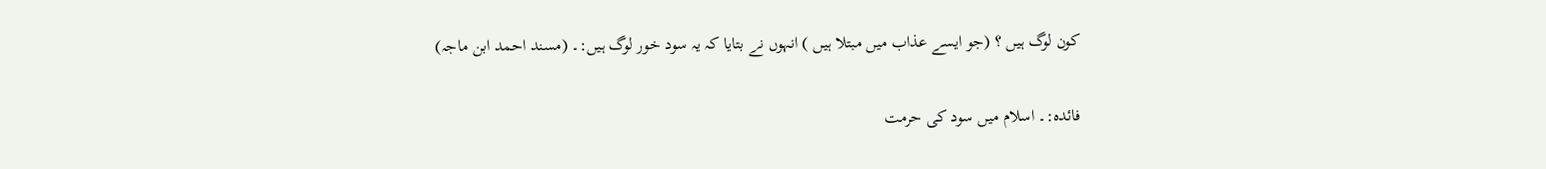کون لوگ ہیں ؟ (جو ایسے عذاب میں مبتلا ہیں ) انہوں نے بتایا کہ یہ سود خور لوگ ہیں:۔ (مسند احمد ابن ماجہ)

فائدہ:۔ اسلام میں سود کی حرمت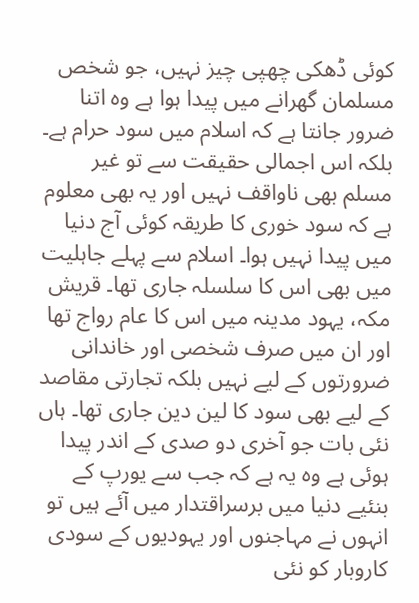کوئی ڈھکی چھپی چیز نہیں، جو شخص مسلمان گھرانے میں پیدا ہوا ہے وہ اتنا ضرور جانتا ہے کہ اسلام میں سود حرام ہے۔ بلکہ اس اجمالی حقیقت سے تو غیر مسلم بھی ناواقف نہیں اور یہ بھی معلوم ہے کہ سود خوری کا طریقہ کوئی آج دنیا میں پیدا نہیں ہوا۔ اسلام سے پہلے جاہلیت میں بھی اس کا سلسلہ جاری تھا۔ قریش مکہ، یہود مدینہ میں اس کا عام رواج تھا اور ان میں صرف شخصی اور خاندانی ضرورتوں کے لیے نہیں بلکہ تجارتی مقاصد کے لیے بھی سود کا لین دین جاری تھا۔ ہاں نئی بات جو آخری دو صدی کے اندر پیدا ہوئی ہے وہ یہ ہے کہ جب سے یورپ کے بنئیے دنیا میں برسراقتدار میں آئے ہیں تو انہوں نے مہاجنوں اور یہودیوں کے سودی کاروبار کو نئی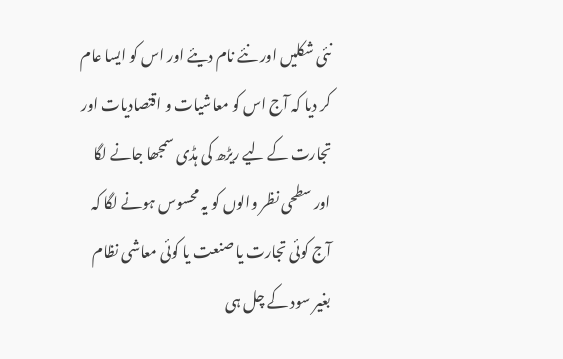نئی شکلیں اور نئے نام دیئے اور اس کو ایسا عام کر دیا کہ آج اس کو معاشیات و اقتصادیات اور تجارت کے لیے ریڑھ کی ہڈی سمجھا جانے لگا اور سطحی نظر والوں کو یہ محسوس ہونے لگا کہ آج کوئی تجارت یا صنعت یا کوئی معاشی نظام بغیر سود کے چل ہی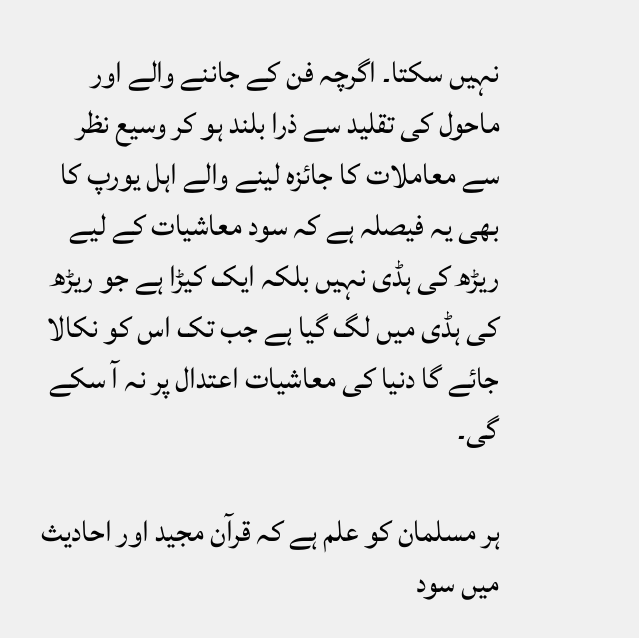نہیں سکتا۔ اگرچہ فن کے جاننے والے اور ماحول کی تقلید سے ذرا بلند ہو کر وسیع نظر سے معاملات کا جائزہ لینے والے اہل یورپ کا بھی یہ فیصلہ ہے کہ سود معاشیات کے لیے ریڑھ کی ہڈی نہیں بلکہ ایک کیڑا ہے جو ریڑھ کی ہڈی میں لگ گیا ہے جب تک اس کو نکالا جائے گا دنیا کی معاشیات اعتدال پر نہ آ سکے گی۔

ہر مسلمان کو علم ہے کہ قرآن مجید اور احادیث میں سود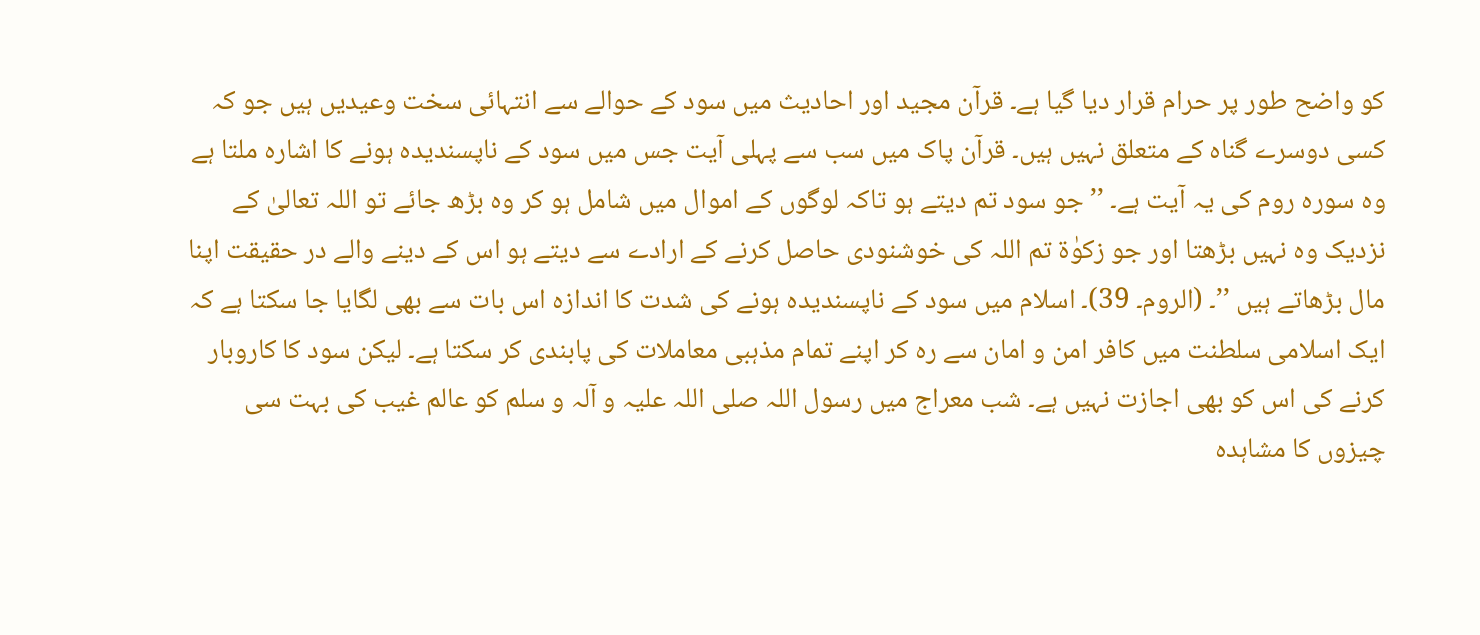کو واضح طور پر حرام قرار دیا گیا ہے۔ قرآن مجید اور احادیث میں سود کے حوالے سے انتہائی سخت وعیدیں ہیں جو کہ کسی دوسرے گناہ کے متعلق نہیں ہیں۔ قرآن پاک میں سب سے پہلی آیت جس میں سود کے ناپسندیدہ ہونے کا اشارہ ملتا ہے وہ سورہ روم کی یہ آیت ہے۔ ’’جو سود تم دیتے ہو تاکہ لوگوں کے اموال میں شامل ہو کر وہ بڑھ جائے تو اللہ تعالیٰ کے نزدیک وہ نہیں بڑھتا اور جو زکوٰۃ تم اللہ کی خوشنودی حاصل کرنے کے ارادے سے دیتے ہو اس کے دینے والے در حقیقت اپنا مال بڑھاتے ہیں ’’۔ (الروم۔ 39)۔ اسلام میں سود کے ناپسندیدہ ہونے کی شدت کا اندازہ اس بات سے بھی لگایا جا سکتا ہے کہ ایک اسلامی سلطنت میں کافر امن و امان سے رہ کر اپنے تمام مذہبی معاملات کی پابندی کر سکتا ہے۔ لیکن سود کا کاروبار کرنے کی اس کو بھی اجازت نہیں ہے۔ شب معراج میں رسول اللہ صلی اللہ علیہ و آلہ و سلم کو عالم غیب کی بہت سی چیزوں کا مشاہدہ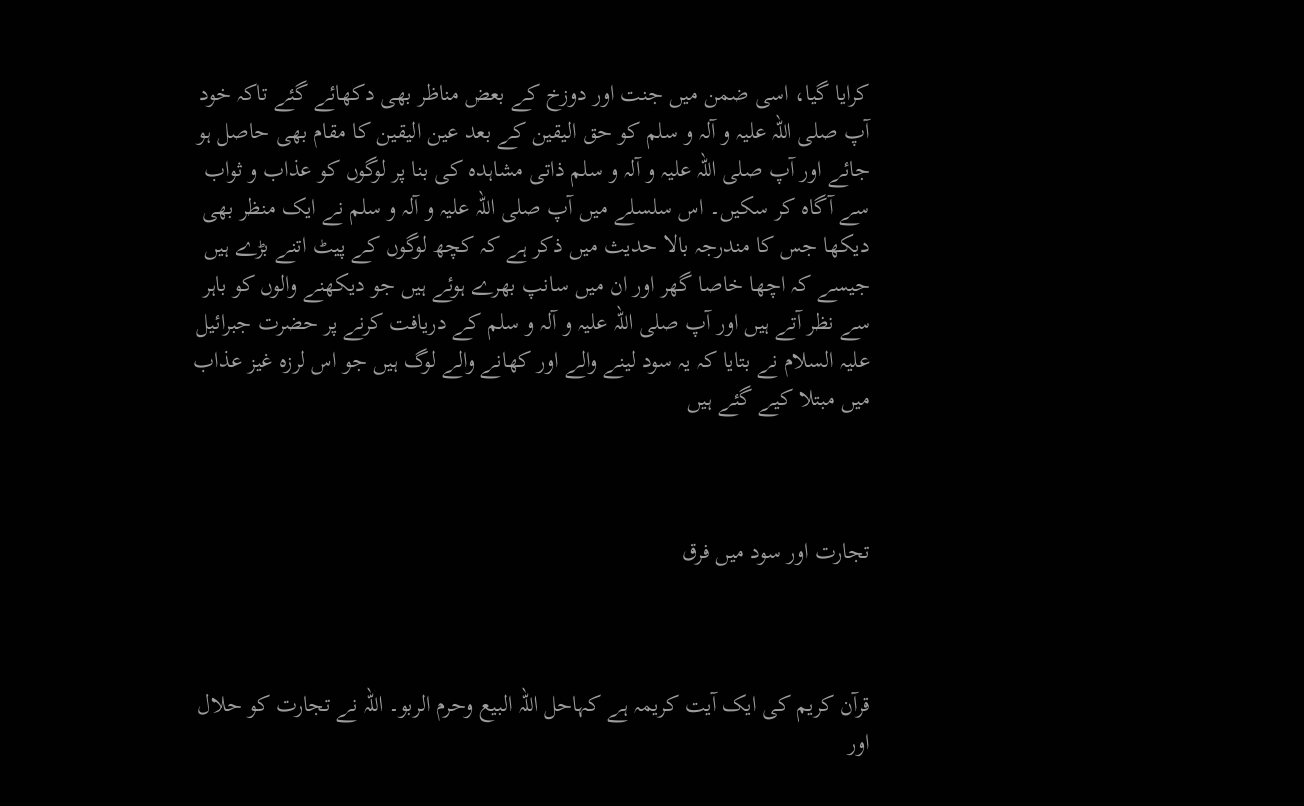کرایا گیا، اسی ضمن میں جنت اور دوزخ کے بعض مناظر بھی دکھائے گئے تاکہ خود آپ صلی اللہ علیہ و آلہ و سلم کو حق الیقین کے بعد عین الیقین کا مقام بھی حاصل ہو جائے اور آپ صلی اللہ علیہ و آلہ و سلم ذاتی مشاہدہ کی بنا پر لوگوں کو عذاب و ثواب سے آگاہ کر سکیں۔ اس سلسلے میں آپ صلی اللہ علیہ و آلہ و سلم نے ایک منظر بھی دیکھا جس کا مندرجہ بالا حدیث میں ذکر ہے کہ کچھ لوگوں کے پیٹ اتنے بڑے ہیں جیسے کہ اچھا خاصا گھر اور ان میں سانپ بھرے ہوئے ہیں جو دیکھنے والوں کو باہر سے نظر آتے ہیں اور آپ صلی اللہ علیہ و آلہ و سلم کے دریافت کرنے پر حضرت جبرائیل علیہ السلام نے بتایا کہ یہ سود لینے والے اور کھانے والے لوگ ہیں جو اس لرزہ غیز عذاب میں مبتلا کیے گئے ہیں



تجارت اور سود میں فرق



قرآن کریم کی ایک آیت کریمہ ہے کہاحل اللہ البیع وحرم الربو۔ اللہ نے تجارت کو حلال اور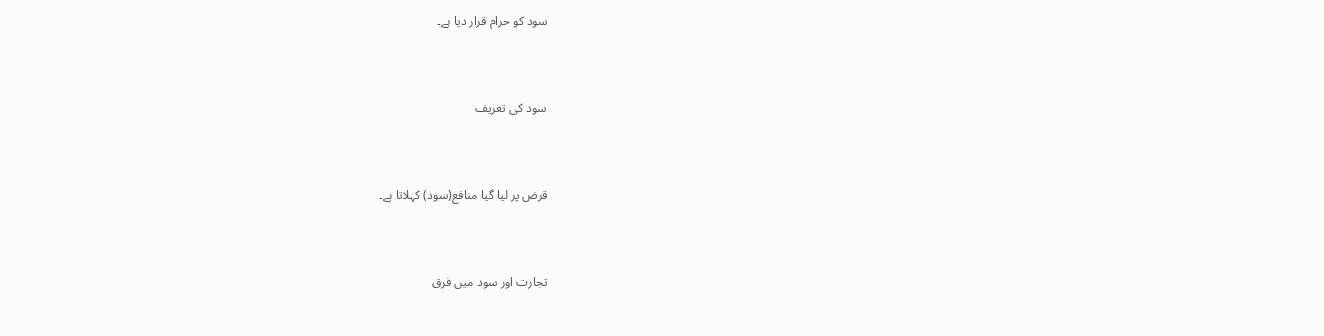سود کو حرام قرار دیا ہے۔



سود کی تعریف



قرض پر لیا گیا منافع(سود) کہلاتا ہے۔



تجارت اور سود میں فرق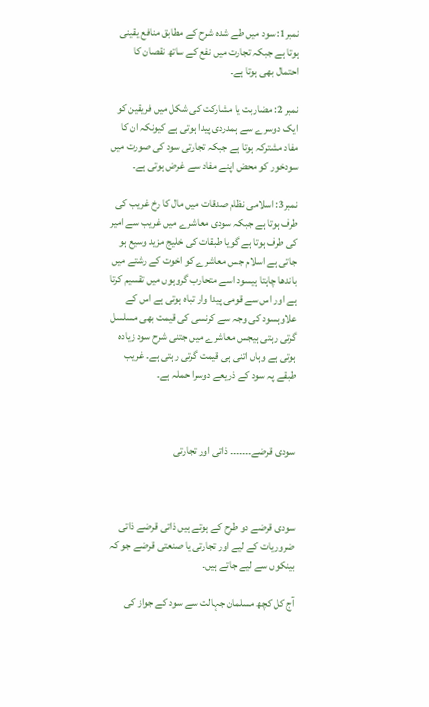نمبر1: سود میں طے شدہ شرح کے مطابق منافع یقینی ہوتا ہے جبکہ تجارت میں نفع کے ساتھ نقصان کا احتمال بھی ہوتا ہے۔

نمبر 2: مضاربت یا مشارکت کی شکل میں فریقین کو ایک دوسرے سے ہمدردی پیدا ہوتی ہے کیونکہ ان کا مفاد مشترکہ ہوتا ہے جبکہ تجارتی سود کی صورت میں سودخور کو محض اپنے مفاد سے غرض ہوتی ہے۔

نمبر3: اسلامی نظام صدقات میں مال کا رخ غریب کی طرف ہوتا ہے جبکہ سودی معاشرے میں غریب سے امیر کی طرف ہوتا ہے گویا طبقات کی خلیج مزید وسیع ہو جاتی ہے اسلام جس معاشرے کو اخوت کے رشتے میں باندھا چاہتا ہیسود اسے متحارب گروہوں میں تقسیم کرتا ہے اور اس سے قومی پیدا وار تباہ ہوتی ہے اس کے علاوہسود کی وجہ سے کرنسی کی قیمت بھی مسلسل گرتی رہتی ہیجس معاشرے میں جتنی شرح سود زیادہ ہوتی ہے وہاں اتنی ہی قیمت گرتی رہتی ہے۔ غریب طبقے پہ سود کے ذریعے دوسرا حملہ ہے۔



سودی قرضے۔۔۔۔۔۔۔ ذاتی اور تجارتی



سودی قرضے دو طرح کے ہوتے ہیں ذاتی قرضے ذاتی ضروریات کے لیے اور تجارتی یا صنعتی قرضے جو کہ بینکوں سے لیے جاتے ہیں۔

آج کل کچھ مسلمان جہالت سے سود کے جواز کی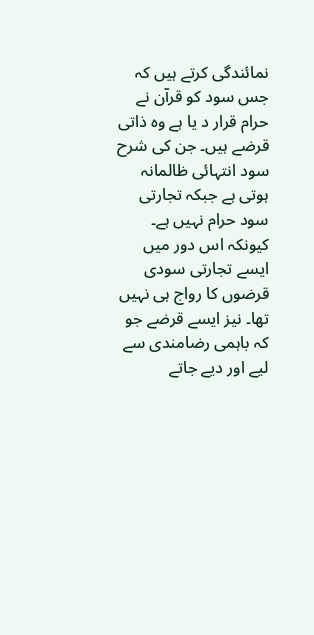نمائندگی کرتے ہیں کہ جس سود کو قرآن نے حرام قرار د یا ہے وہ ذاتی قرضے ہیں۔ جن کی شرح سود انتہائی ظالمانہ ہوتی ہے جبکہ تجارتی سود حرام نہیں ہے۔ کیونکہ اس دور میں ایسے تجارتی سودی قرضوں کا رواج ہی نہیں تھا۔ نیز ایسے قرضے جو کہ باہمی رضامندی سے لیے اور دیے جاتے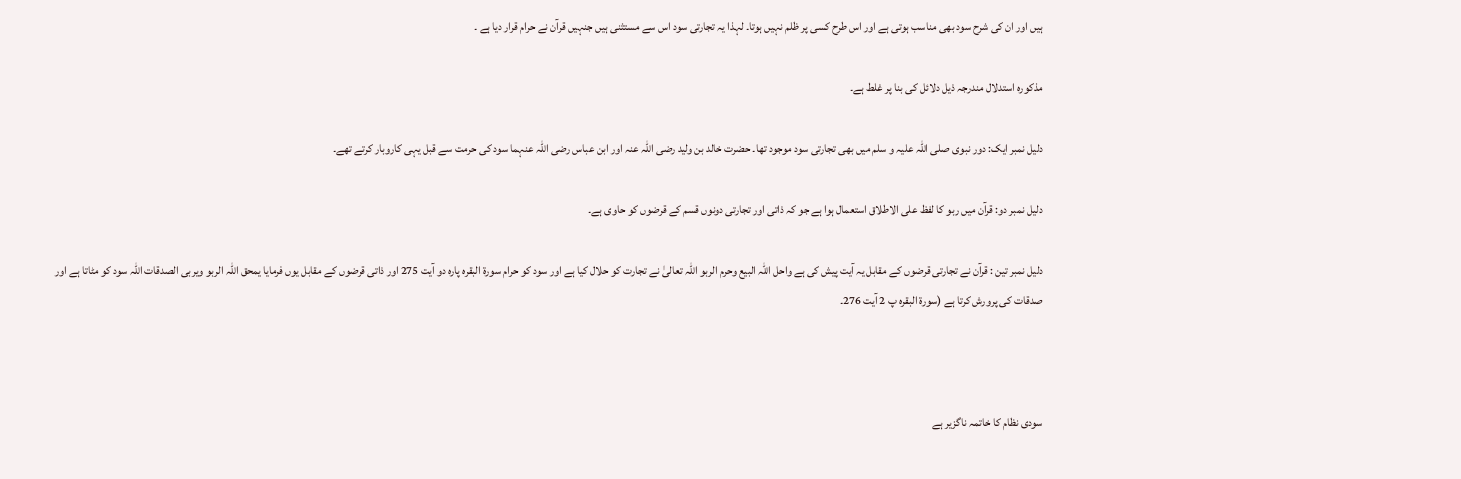ہیں اور ان کی شرح سود بھی مناسب ہوتی ہے اور اس طرح کسی پر ظلم نہیں ہوتا۔ لہذا یہ تجارتی سود اس سے مستثنی ہیں جنہیں قرآن نے حرام قرار دیا ہے ۔

مذکورہ استدلال مندرجہ ذیل دلائل کی بنا پر غلط ہے۔

دلیل نمبر ایک: دور نبوی صلی اللہ علیہ و سلم میں بھی تجارتی سود موجود تھا۔ حضرت خالد بن ولید رضی اللہ عنہ اور ابن عباس رضی اللہ عنہما سود کی حرمت سے قبل یہی کاروبار کرتے تھے۔

دلیل نمبر دو: قرآن میں ربو کا لفظ علی الاطلاق استعمال ہوا ہے جو کہ ذاتی اور تجارتی دونوں قسم کے قرضوں کو حاوی ہے۔

دلیل نمبر تین : قرآن نے تجارتی قرضوں کے مقابل یہ آیت پیش کی ہے واحل اللہ البیع وحرم الربو اللہ تعالیٰ نے تجارت کو حلال کیا ہے اور سود کو حرام سورۃ البقرہ پارہ دو آیت 275 اور ذاتی قرضوں کے مقابل یوں فرمایا یمحق اللہ الربو ویربی الصدقات اللہ سود کو مٹاتا ہے اور صدقات کی پرورش کرتا ہے (سورۃ البقرہ پ 2 آیت 276۔



سودی نظام کا خاتمہ ناگزیر ہے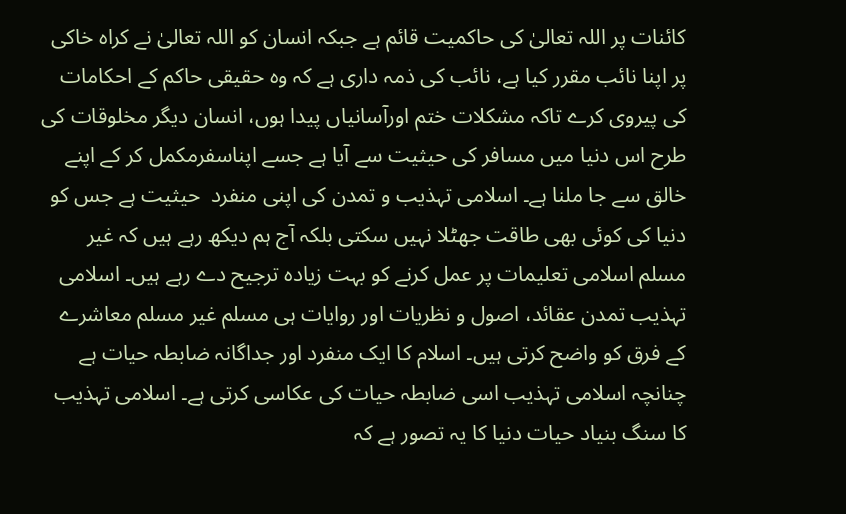کائنات پر اللہ تعالیٰ کی حاکمیت قائم ہے جبکہ انسان کو اللہ تعالیٰ نے کراہ خاکی پر اپنا نائب مقرر کیا ہے، نائب کی ذمہ داری ہے کہ وہ حقیقی حاکم کے احکامات کی پیروی کرے تاکہ مشکلات ختم اورآسانیاں پیدا ہوں، انسان دیگر مخلوقات کی طرح اس دنیا میں مسافر کی حیثیت سے آیا ہے جسے اپناسفرمکمل کر کے اپنے خالق سے جا ملنا ہے۔ اسلامی تہذیب و تمدن کی اپنی منفرد  حیثیت ہے جس کو دنیا کی کوئی بھی طاقت جھٹلا نہیں سکتی بلکہ آج ہم دیکھ رہے ہیں کہ غیر مسلم اسلامی تعلیمات پر عمل کرنے کو بہت زیادہ ترجیح دے رہے ہیں۔ اسلامی تہذیب تمدن عقائد، اصول و نظریات اور روایات ہی مسلم غیر مسلم معاشرے کے فرق کو واضح کرتی ہیں۔ اسلام کا ایک منفرد اور جداگانہ ضابطہ حیات ہے چنانچہ اسلامی تہذیب اسی ضابطہ حیات کی عکاسی کرتی ہے۔ اسلامی تہذیب کا سنگ بنیاد حیات دنیا کا یہ تصور ہے کہ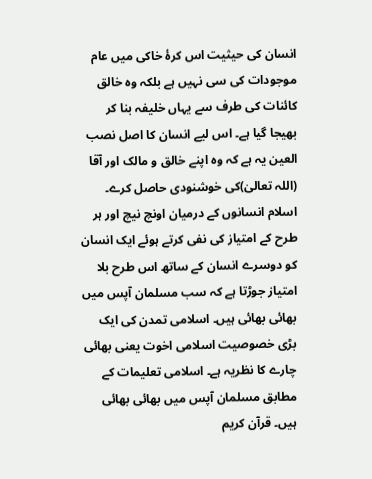انسان کی حیثیت اس کرۂ خاکی میں عام موجودات کی سی نہیں ہے بلکہ وہ خالق کائنات کی طرف سے یہاں خلیفہ بنا کر بھیجا گیا ہے۔ اس لیے انسان کا اصل نصب العین یہ ہے کہ وہ اپنے خالق و مالک اور آقا (اللہ تعالیٰ)کی خوشنودی حاصل کرے۔ اسلام انسانوں کے درمیان اونچ نیچ اور ہر طرح کے امتیاز کی نفی کرتے ہوئے ایک انسان کو دوسرے انسان کے ساتھ اس طرح بلا امتیاز جوڑتا ہے کہ سب مسلمان آپس میں بھائی بھائی ہیں۔ اسلامی تمدن کی ایک بڑی خصوصیت اسلامی اخوت یعنی بھائی چارے کا نظریہ ہے۔ اسلامی تعلیمات کے مطابق مسلمان آپس میں بھائی بھائی ہیں۔ قرآن کریم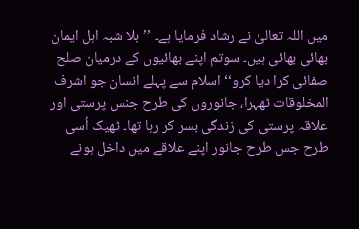میں اللہ تعالیٰ نے رشاد فرمایا ہے۔ ’’بلا شبہ اہل ایمان بھائی بھائی ہیں۔ سوتم اپنے بھائیوں کے درمیان صلح صفائی کرا دیا کرو‘‘ اسلام سے پہلے انسان جو اشرف المخلوقات ٹھہرا، جانوروں کی طرح جنس پرستی اور علاقہ پرستی کی زندگی بسر کر رہا تھا۔ ٹھیک اُسی طرح جس طرح جانور اپنے علاقے میں داخل ہونے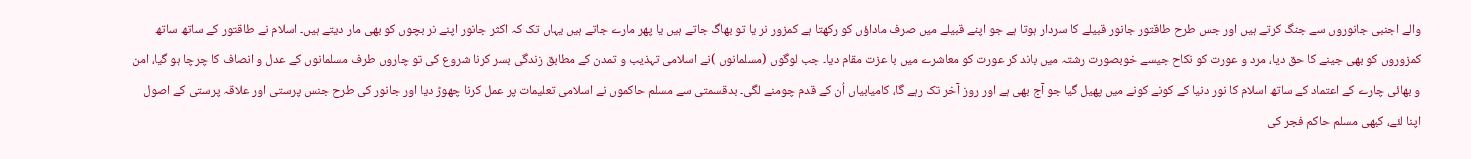والے اجنبی جانوروں سے جنگ کرتے ہیں اور جس طرح طاقتور جانور قبیلے کا سردار ہوتا ہے جو اپنے قبیلے میں صرف ماداؤں کو رکھتا ہے کمزور نر یا تو بھاگ جاتے ہیں یا پھر مارے جاتے ہیں یہاں تک کہ اکثر جانور اپنے نر بچوں کو بھی مار دیتے ہیں۔ اسلام نے طاقتور کے ساتھ ساتھ کمزوروں کو بھی جینے کا حق دیا، مرد و عورت کو نکاح جیسے خوبصورت رشتہ میں باند کر عورت کو معاشرے میں با عزت مقام دیا۔ جب لوگوں (مسلمانوں )نے اسلامی تہذیب و تمدن کے مطابق زندگی بسر کرنا شروع کی تو چاروں طرف مسلمانوں کے عدل و انصاف کا چرچا ہو گیا، امن و بھائی چارے کے اعتماد کے ساتھ اسلام کا نور دنیا کے کونے کونے میں پھیل گیا جو آج بھی ہے اور روز آخر تک رہے گا، کامیابیاں اُن کے قدم چومنے لگی۔ بدقسمتی سے مسلم حاکموں نے اسلامی تعلیمات پر عمل کرنا چھوڑ دیا اور جانور کی طرح جنس پرستی اور علاقہ پرستی کے اصول اپنا لئے، کبھی مسلم حاکم فجر کی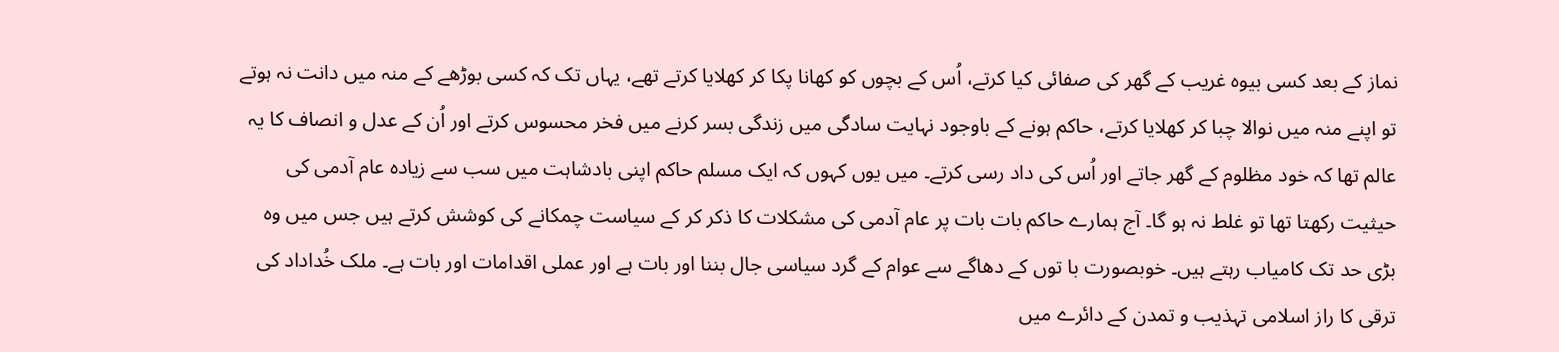نماز کے بعد کسی بیوہ غریب کے گھر کی صفائی کیا کرتے، اُس کے بچوں کو کھانا پکا کر کھلایا کرتے تھے، یہاں تک کہ کسی بوڑھے کے منہ میں دانت نہ ہوتے تو اپنے منہ میں نوالا چبا کر کھلایا کرتے، حاکم ہونے کے باوجود نہایت سادگی میں زندگی بسر کرنے میں فخر محسوس کرتے اور اُن کے عدل و انصاف کا یہ عالم تھا کہ خود مظلوم کے گھر جاتے اور اُس کی داد رسی کرتے۔ میں یوں کہوں کہ ایک مسلم حاکم اپنی بادشاہت میں سب سے زیادہ عام آدمی کی حیثیت رکھتا تھا تو غلط نہ ہو گا۔ آج ہمارے حاکم بات بات پر عام آدمی کی مشکلات کا ذکر کر کے سیاست چمکانے کی کوشش کرتے ہیں جس میں وہ بڑی حد تک کامیاب رہتے ہیں۔ خوبصورت با توں کے دھاگے سے عوام کے گرد سیاسی جال بننا اور بات ہے اور عملی اقدامات اور بات ہے۔ ملک خُداداد کی ترقی کا راز اسلامی تہذیب و تمدن کے دائرے میں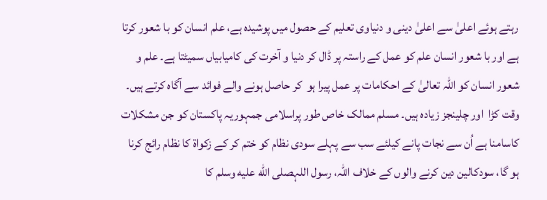رہتے ہوئے اعلیٰ سے اعلیٰ دینی و دنیاوی تعلیم کے حصول میں پوشیدہ ہے، علم انسان کو با شعور کرتا ہے اور با شعور انسان علم کو عمل کے راستہ پر ڈال کر دنیا و آخرت کی کامیابیاں سمیٹتا ہے۔ علم و شعور انسان کو اللہ تعالیٰ کے احکامات پر عمل پیرا ہو  کر حاصل ہونے والے فوائد سے آگاہ کرتے ہیں۔ وقت کڑا  اور چلینجز زیادہ ہیں۔ مسلم ممالک خاص طور پراسلامی جمہوریہ پاکستان کو جن مشکلات کاسامنا ہے اُن سے نجات پانے کیلئے سب سے پہلے سودی نظام کو ختم کر کے زکواۃ کا نظام رائج کرنا ہو گا، سودکالین دین کرنے والوں کے خلاف اللہ، رسول اللہصلى الله عليه وسلم کا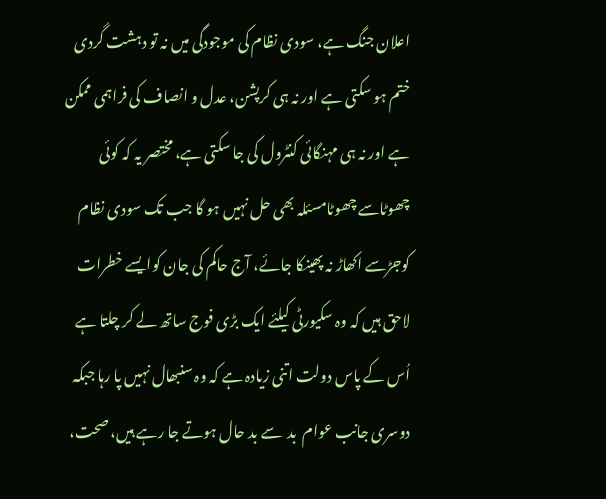اعلان جنگ ہے، سودی نظام کی موجودگی میں نہ تو دہشت گردی ختم ہو سکتی ہے اور نہ ہی کرپشن، عدل و انصاف کی فراہمی ممکن ہے اور نہ ہی مہنگائی کنٹرول کی جا سکتی ہے، مختصر یہ کہ کوئی چھوٹاسے چھوٹامسئلہ بھی حل نہیں ہو گا جب تک سودی نظام کوجڑسے اکھاڑ نہ پھینکا جائے، آج حاکم کی جان کوایسے خطرات لاحق ہیں کہ وہ سکیورٹی کیلئے ایک بڑی فوج ساتھ لے کر چلتا ہے اُس کے پاس دولت اتنی زیادہ ہے کہ وہ سنبھال نہیں پا رہا جبکہ دوسری جانب عوام  بد  سے بد حال ہوتے جا رہے ہیں، صحت،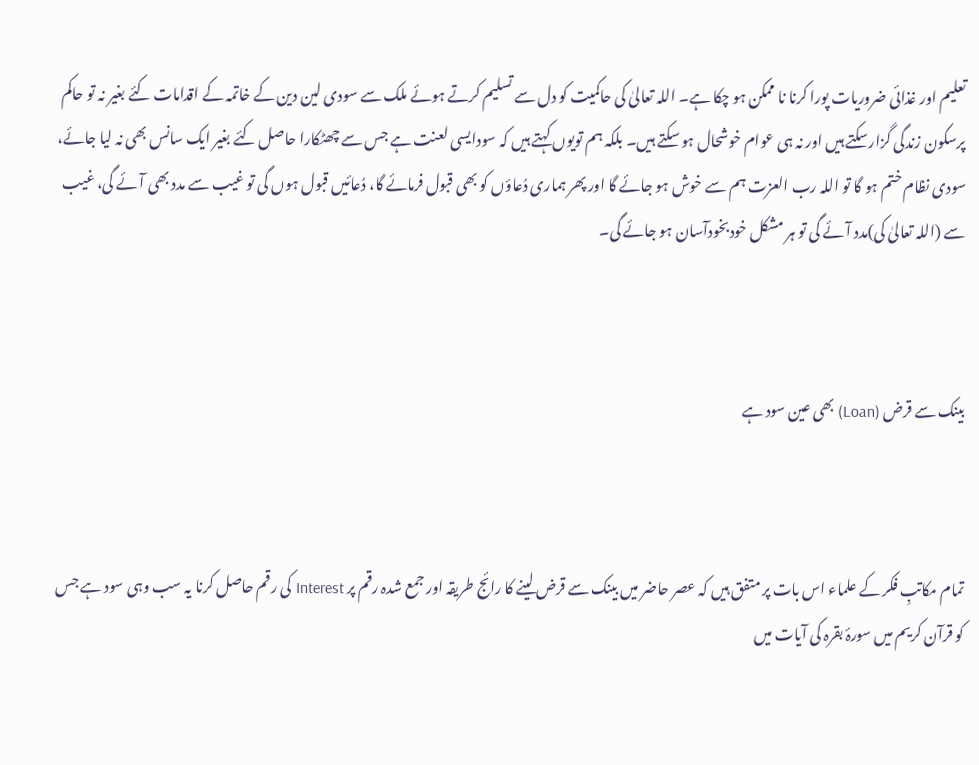تعلیم اور غذائی ضروریات پورا کرنا نا ممکن ہو چکا ہے۔ اللہ تعالیٰ کی حاکمیت کو دل سے تسلیم کرتے ہوئے ملک سے سودی لین دین کے خاتمہ کے اقدامات کئے بغیر نہ تو حاکم پرسکون زندگی گزارسکتے ہیں اور نہ ہی عوام خوشحال ہو سکتے ہیں۔ بلکہ ہم تویوں کہتے ہیں کہ سودایسی لعنت ہے جس سے چھٹکارا حاصل کئے بغیر ایک سانس بھی نہ لیا جائے، سودی نظام ختم ہو گا تو اللہ رب العزت ہم سے خوش ہو جائے گا اور پھر ہماری دُعاؤں کو بھی قبول فرمائے گا، دُعائیں قبول ہوں گی تو غیب سے مدد بھی آئے گی، غیب سے (اللہ تعالیٰ کی)مدد آئے گی تو ہر مشکل خودبخودآسان ہو جائے گی۔



بینک سے قرض (Loan) بھی عین سود ہے



تمام مکاتبِ فکر کے علماء اس بات پر متفق ہیں کہ عصر حاضر میں بینک سے قرض لینے کا رائج طریقہ اور جمع شدہ رقم پر Interest کی رقم حاصل کرنا یہ سب وہی سود ہے جس کو قرآن کریم میں سورۂ بقرہ کی آیات میں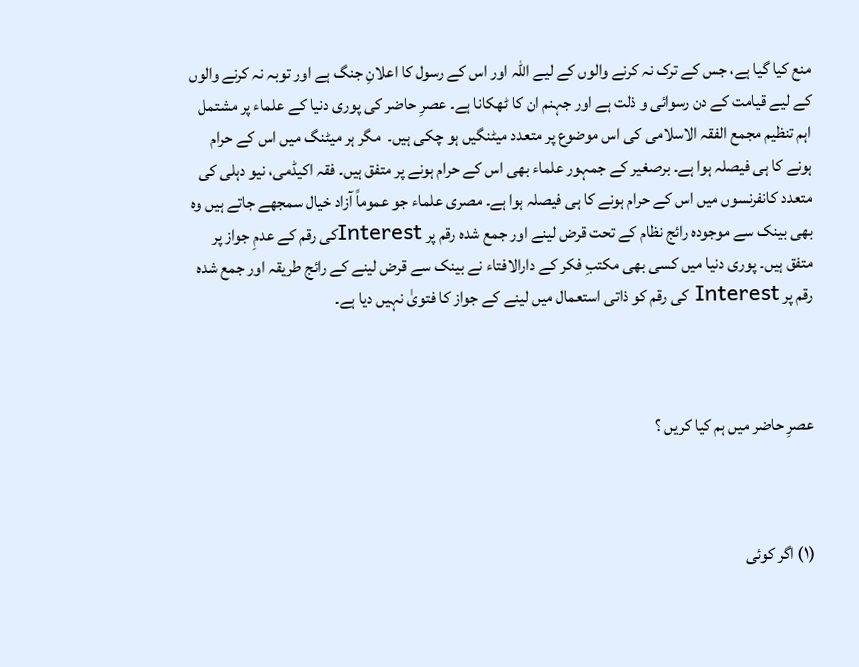منع کیا گیا ہے، جس کے ترک نہ کرنے والوں کے لیے اللہ اور اس کے رسول کا اعلانِ جنگ ہے اور توبہ نہ کرنے والوں کے لیے قیامت کے دن رسوائی و ذلت ہے اور جہنم ان کا ٹھکانا ہے۔ عصرِ حاضر کی پوری دنیا کے علماء پر مشتمل اہم تنظیم مجمع الفقہ الاسلامی کی اس موضوع پر متعدد میٹنگیں ہو چکی ہیں۔  مگر ہر میٹنگ میں اس کے حرام ہونے کا ہی فیصلہ ہوا ہے۔ برصغیر کے جمہور علماء بھی اس کے حرام ہونے پر متفق ہیں۔ فقہ اکیڈمی، نیو دہلی کی متعدد کانفرنسوں میں اس کے حرام ہونے کا ہی فیصلہ ہوا ہے۔ مصری علماء جو عموماً آزاد خیال سمجھے جاتے ہیں وہ بھی بینک سے موجودہ رائج نظام کے تحت قرض لینے اور جمع شدہ رقم پر Interestکی رقم کے عدمِ جواز پر متفق ہیں۔ پوری دنیا میں کسی بھی مکتبِ فکر کے دارالافتاء نے بینک سے قرض لینے کے رائج طریقہ اور جمع شدہ رقم پر Interest کی رقم کو ذاتی استعمال میں لینے کے جواز کا فتویٰ نہیں دیا ہے۔



عصرِ حاضر میں ہم کیا کریں ؟



(۱) اگر کوئی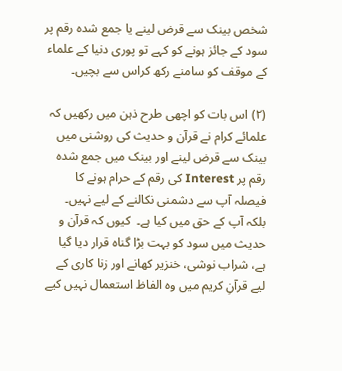شخص بینک سے قرض لینے یا جمع شدہ رقم پر سود کے جائز ہونے کو کہے تو پوری دنیا کے علماء کے موقف کو سامنے رکھ کراس سے بچیں۔

(۲) اس بات کو اچھی طرح ذہن میں رکھیں کہ علمائے کرام نے قرآن و حدیث کی روشنی میں بینک سے قرض لینے اور بینک میں جمع شدہ رقم پر Interest کی رقم کے حرام ہونے کا فیصلہ آپ سے دشمنی نکالنے کے لیے نہیں۔  بلکہ آپ کے حق میں کیا ہے۔  کیوں کہ قرآن و حدیث میں سود کو بہت بڑا گناہ قرار دیا گیا ہے، شراب نوشی، خنزیر کھانے اور زنا کاری کے لیے قرآنِ کریم میں وہ الفاظ استعمال نہیں کیے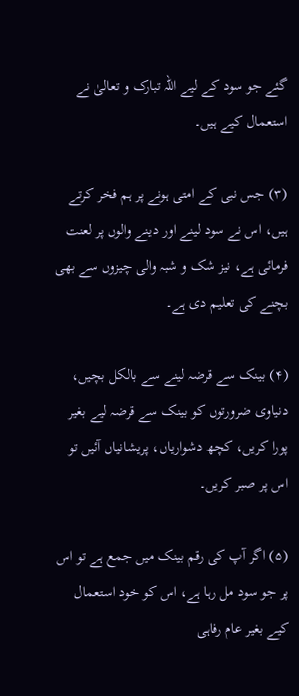گئے جو سود کے لیے اللہ تبارک و تعالیٰ نے استعمال کیے ہیں۔

(۳) جس نبی کے امتی ہونے پر ہم فخر کرتے ہیں، اس نے سود لینے اور دینے والوں پر لعنت فرمائی ہے، نیز شک و شبہ والی چیزوں سے بھی بچنے کی تعلیم دی ہے۔

(۴) بینک سے قرضہ لینے سے بالکل بچیں، دنیاوی ضرورتوں کو بینک سے قرضہ لیے بغیر پورا کریں، کچھ دشواریاں، پریشانیاں آئیں تو اس پر صبر کریں۔

(۵) اگر آپ کی رقم بینک میں جمع ہے تو اس پر جو سود مل رہا ہے، اس کو خود استعمال کیے بغیر عام رفاہی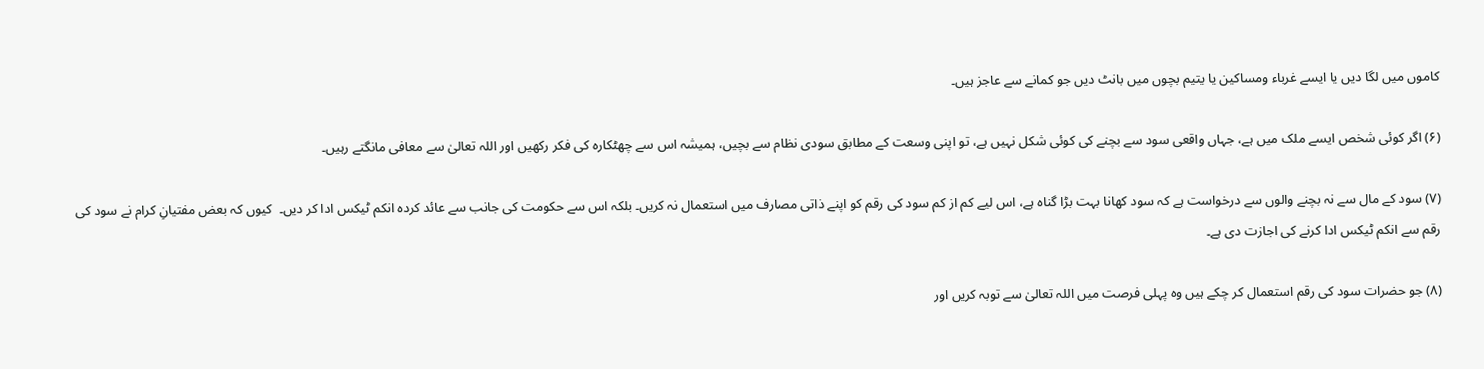کاموں میں لگا دیں یا ایسے غرباء ومساکین یا یتیم بچوں میں بانٹ دیں جو کمانے سے عاجز ہیں۔

(۶) اگر کوئی شخص ایسے ملک میں ہے، جہاں واقعی سود سے بچنے کی کوئی شکل نہیں ہے، تو اپنی وسعت کے مطابق سودی نظام سے بچیں، ہمیشہ اس سے چھٹکارہ کی فکر رکھیں اور اللہ تعالیٰ سے معافی مانگتے رہیں۔

(۷) سود کے مال سے نہ بچنے والوں سے درخواست ہے کہ سود کھانا بہت بڑا گناہ ہے، اس لیے کم از کم سود کی رقم کو اپنے ذاتی مصارف میں استعمال نہ کریں۔ بلکہ اس سے حکومت کی جانب سے عائد کردہ انکم ٹیکس ادا کر دیں۔  کیوں کہ بعض مفتیانِ کرام نے سود کی رقم سے انکم ٹیکس ادا کرنے کی اجازت دی ہے۔

(۸) جو حضرات سود کی رقم استعمال کر چکے ہیں وہ پہلی فرصت میں اللہ تعالیٰ سے توبہ کریں اور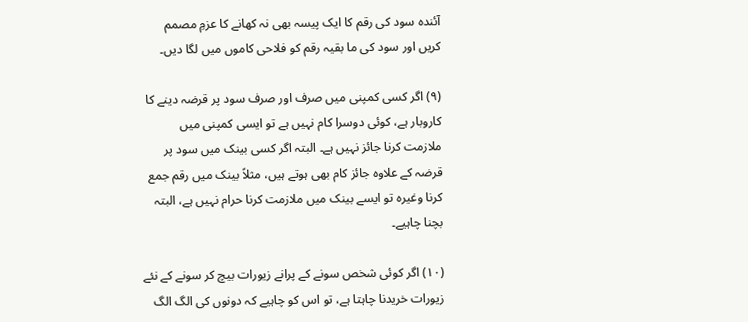آئندہ سود کی رقم کا ایک پیسہ بھی نہ کھانے کا عزمِ مصمم کریں اور سود کی ما بقیہ رقم کو فلاحی کاموں میں لگا دیں۔

(۹) اگر کسی کمپنی میں صرف اور صرف سود پر قرضہ دینے کا کاروبار ہے، کوئی دوسرا کام نہیں ہے تو ایسی کمپنی میں ملازمت کرنا جائز نہیں ہے۔ البتہ اگر کسی بینک میں سود پر قرضہ کے علاوہ جائز کام بھی ہوتے ہیں، مثلاً بینک میں رقم جمع کرنا وغیرہ تو ایسے بینک میں ملازمت کرنا حرام نہیں ہے، البتہ بچنا چاہیے۔

(۱۰) اگر کوئی شخص سونے کے پرانے زیورات بیچ کر سونے کے نئے زیورات خریدنا چاہتا ہے، تو اس کو چاہیے کہ دونوں کی الگ الگ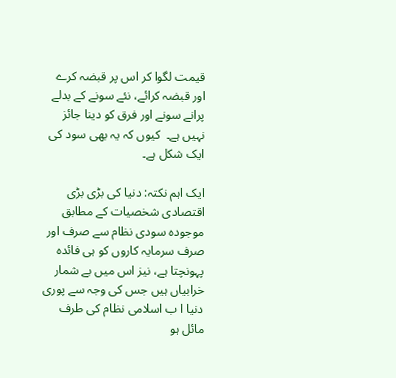قیمت لگوا کر اس پر قبضہ کرے اور قبضہ کرائے، نئے سونے کے بدلے پرانے سونے اور فرق کو دینا جائز نہیں ہے۔  کیوں کہ یہ بھی سود کی ایک شکل ہے۔

ایک اہم نکتہ: دنیا کی بڑی بڑی اقتصادی شخصیات کے مطابق موجودہ سودی نظام سے صرف اور صرف سرمایہ کاروں کو ہی فائدہ پہونچتا ہے، نیز اس میں بے شمار خرابیاں ہیں جس کی وجہ سے پوری دنیا ا ب اسلامی نظام کی طرف مائل ہو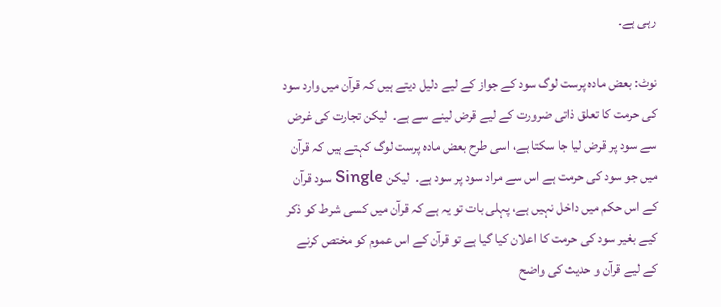رہی ہے۔

نوٹ: بعض مادہ پرست لوگ سود کے جواز کے لیے دلیل دیتے ہیں کہ قرآن میں وارد سود کی حرمت کا تعلق ذاتی ضرورت کے لیے قرض لینے سے ہے۔  لیکن تجارت کی غرض سے سود پر قرض لیا جا سکتا ہے، اسی طرح بعض مادہ پرست لوگ کہتے ہیں کہ قرآن میں جو سود کی حرمت ہے اس سے مراد سود پر سود ہے۔  لیکن Single سود قرآن کے اس حکم میں داخل نہیں ہے، پہلی بات تو یہ ہے کہ قرآن میں کسی شرط کو ذکر کیے بغیر سود کی حرمت کا اعلان کیا گیا ہے تو قرآن کے اس عموم کو مختص کرنے کے لیے قرآن و حدیث کی واضح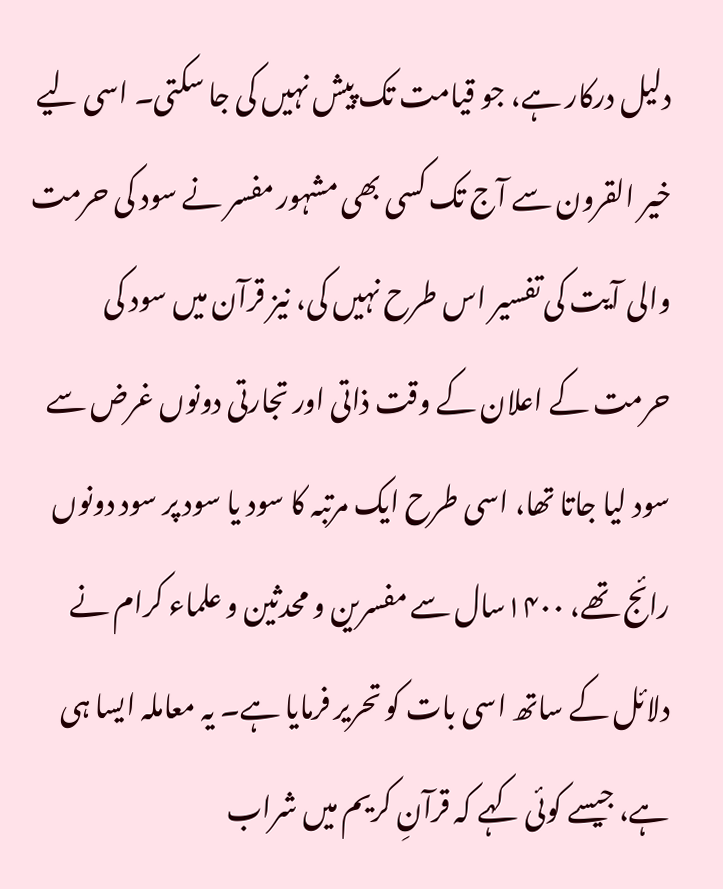دلیل درکار ہے، جو قیامت تک پیش نہیں کی جا سکتی۔ اسی لیے خیر القرون سے آج تک کسی بھی مشہور مفسر نے سود کی حرمت والی آیت کی تفسیر اس طرح نہیں کی، نیز قرآن میں سود کی حرمت کے اعلان کے وقت ذاتی اور تجارتی دونوں غرض سے سود لیا جاتا تھا، اسی طرح ایک مرتبہ کا سود یا سود پر سود دونوں رائج تھے، ۱۴۰۰سال سے مفسرین و محدثین و علماء کرام نے دلائل کے ساتھ اسی بات کو تحریر فرمایا ہے۔ یہ معاملہ ایسا ہی ہے، جیسے کوئی کہے کہ قرآنِ کریم میں شراب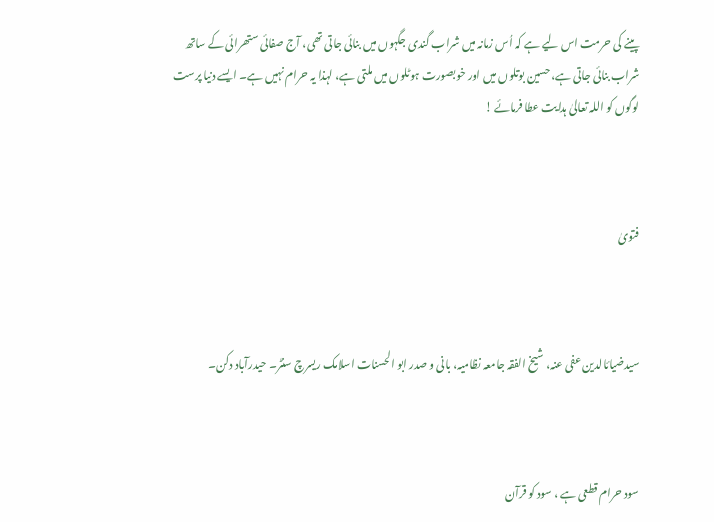پینے کی حرمت اس لیے ہے کہ اُس زمانہ میں شراب گندی جگہوں میں بنائی جاتی تھی، آج صفائی ستھرائی کے ساتھ شراب بنائی جاتی ہے، حسین بوتلوں میں اور خوبصورت ہوٹلوں میں ملتی ہے، لہذا یہ حرام نہیں ہے۔ ایسے دنیا پرست لوگوں کو اللہ تعالیٰ ہدایت عطا فرمائے !



فتویٰ



سیدضیائالدین عفی عنہ، شیخ الفقہ جامعہ نظامیہ، بانی و صدر ابو الحسنات اسلامک ریسرچ سنٹر۔ حیدرآباد دکن۔



سود حرام قطعی ہے ، سود کو قرآن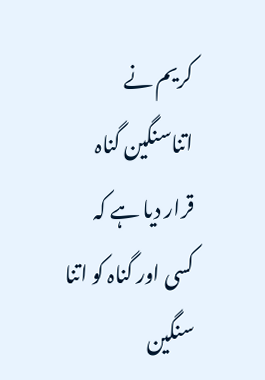کریم نے اتناسنگین گناہ قرار دیا ہے کہ کسی اور گناہ کو اتنا سنگین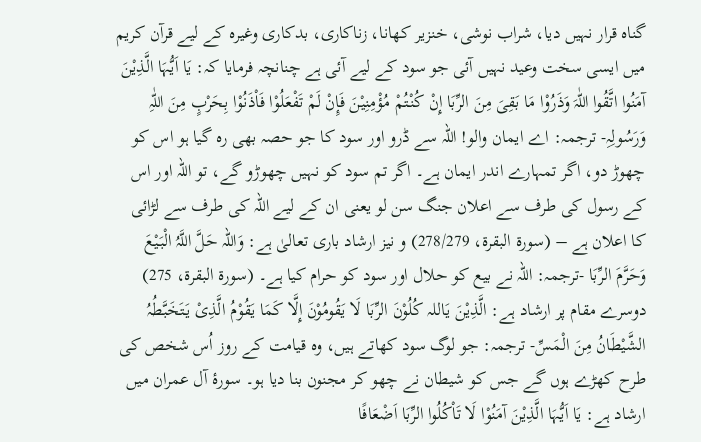گناہ قرار نہیں دیا، شراب نوشی، خنزیر کھانا، زناکاری، بدکاری وغیرہ کے لیے قرآن کریم میں ایسی سخت وعید نہیں آئی جو سود کے لیے آئی ہے چنانچہ فرمایا کہ: یَا اَیُّہَا الَّذِیْنَ آمَنُوا اتَّقُوا اللّٰہَ وَذَرُوْا مَا بَقِیَ مِنَ الرِّبَا إِنْ کُنْتُمْ مُؤْمِنِیْنَ فَإِنْ لَمْ تَفْعَلُوْا فَاْذَنُوْا بِحَرْبٍ مِنَ اللّٰہِ وَرَسُولِہِ- ترجمہ: اے ایمان والو! اللہ سے ڈرو اور سود کا جو حصہ بھی رہ گیا ہو اس کو چھوڑ دو، اگر تمہارے اندر ایمان ہے۔ اگر تم سود کو نہیں چھوڑو گے، تو اللہ اور اس کے رسول کی طرف سے اعلان جنگ سن لو یعنی ان کے لیے اللہ کی طرف سے لڑائی کا اعلان ہے – (سورۃ البقرۃ، 278/279) و نیز ارشاد باری تعالیٰ ہے: وَاللہ حَلَّ اللَّہُ الْبَیْعَ وَحَرَّمَ الرِّبَا -ترجمہ: اللہ نے بیع کو حلال اور سود کو حرام کیا ہے۔ (سورۃ البقرۃ، 275) دوسرے مقام پر ارشاد ہے: الَّذِیْنَ یَاللہ کُلُوْنَ الرِّبَا لَا یَقُومُوْنَ إِلَّا کَمَا یَقُوْمُ الَّذِیْ یَتَخَبَّطُہُ الشَّیْطَانُ مِنَ الْمَسِّ- ترجمہ: جو لوگ سود کھاتے ہیں، وہ قیامت کے روز اُس شخص کی طرح کھڑے ہوں گے جس کو شیطان نے چھو کر مجنون بنا دیا ہو۔ سورۂ آل عمران میں ارشاد ہے: یَا اَیُّہَا الَّذِیْنَ آمَنُوْا لَا تَاْکُلُوا الرِّبَا اَضْعَافًا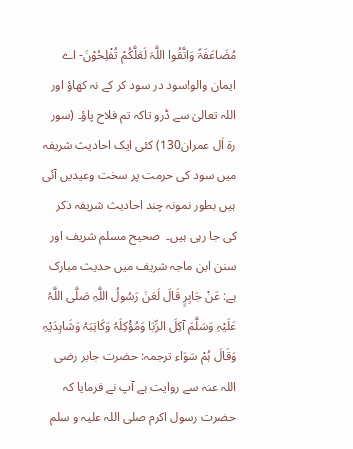مُضَاعَفَۃً وَاتَّقُوا اللَّہَ لَعَلَّکُمْ تُفْلِحُوْنَ- اے ایمان والو!سود در سود کر کے نہ کھاؤ اور اللہ تعالیٰ سے ڈرو تاکہ تم فلاح پاؤ۔ (سور رۃ اٰل عمران130) کئی ایک احادیث شریفہ میں سود کی حرمت پر سخت وعیدیں آئی ہیں بطور نمونہ چند احادیث شریفہ ذکر کی جا رہی ہیں۔  صحیح مسلم شریف اور سنن ابن ماجہ شریف میں حدیث مبارک ہے: عَنْ جَابِرٍ قَالَ لَعَنَ رَسُولُ اللَّہِ صَلَّی اللَّہُ عَلَیْہِ وَسَلَّمَ آکِلَ الرِّبَا وَمُؤْکِلَہُ وَکَاتِبَہُ وَشَاہِدَیْہِ وَقَالَ ہُمْ سَوَاء ترجمہ: حضرت جابر رضی اللہ عنہ سے روایت ہے آپ نے فرمایا کہ حضرت رسول اکرم صلی اللہ علیہ و سلم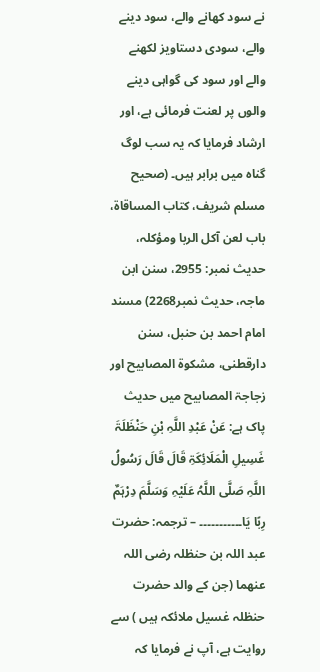نے سود کھانے والے، سود دینے والے، سودی دستاویز لکھنے والے اور سود کی گواہی دینے والوں پر لعنت فرمائی ہے، اور ارشاد فرمایا کہ یہ سب لوگ گناہ میں برابر ہیں۔ (صحیح مسلم شریف، کتاب المساقاۃ، باب لعن آکل الربا ومؤکلہ، حدیث نمبر: 2955، سنن ابن ماجہ، حدیث نمبر2268) مسند امام احمد بن حنبل، سنن دارقطنی، مشکوۃ المصابیح اور زجاجۃ المصابیح میں حدیث پاک ہے: عَنْ عَبْدِ اللَّہِ بْنِ حَنْظَلَۃَ غَسِیلِ الْمَلَائِکَۃِ قَالَ قَالَ رَسُولُ اللَّہِ صَلَّی اللَّہُ عَلَیْہِ وَسَلَّمَ دِرْہَمٌ رِبًا یَا۔۔۔۔۔۔۔۔۔۔۔ – ترجمہ: حضرت عبد اللہ بن حنظلہ رضی اللہ عنھما (جن کے والد حضرت حنظلہ غسیل ملائکہ ہیں ) سے روایت ہے، آپ نے فرمایا کہ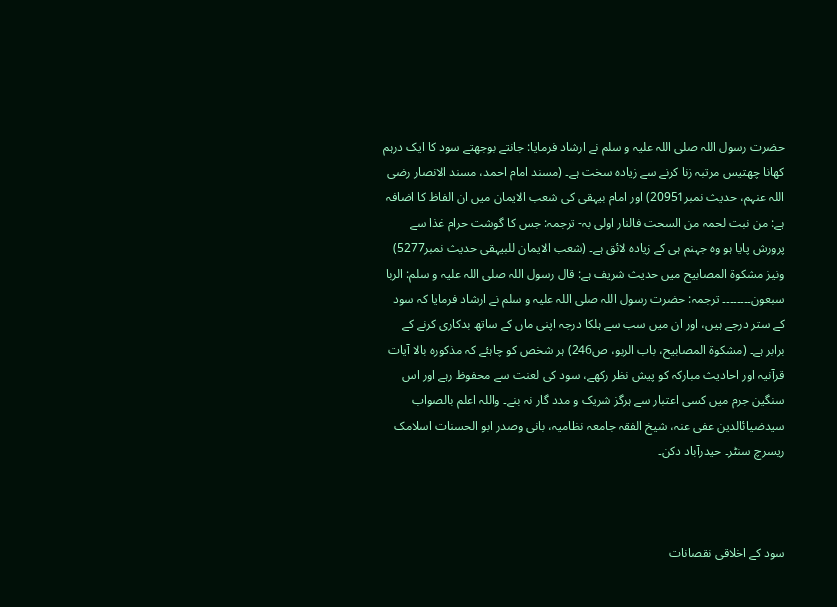حضرت رسول اللہ صلی اللہ علیہ و سلم نے ارشاد فرمایا: جانتے بوجھتے سود کا ایک درہم کھانا چھتیس مرتبہ زنا کرنے سے زیادہ سخت ہے۔ (مسند امام احمد، مسند الانصار رضی اللہ عنہم، حدیث نمبر20951) اور امام بیہقی کی شعب الایمان میں ان الفاظ کا اضافہ ہے: من نبت لحمہ من السحت فالنار اولی بہ- ترجمہ: جس کا گوشت حرام غذا سے پرورش پایا ہو وہ جہنم ہی کے زیادہ لائق ہے۔ (شعب الایمان للبیہقی حدیث نمبر5277) ونیز مشکوۃ المصابیح میں حدیث شریف ہے: قال رسول اللہ صلی اللہ علیہ و سلم: الربا سبعون۔۔۔۔۔۔۔۔ ترجمہ: حضرت رسول اللہ صلی اللہ علیہ و سلم نے ارشاد فرمایا کہ سود کے ستر درجے ہیں، اور ان میں سب سے ہلکا درجہ اپنی ماں کے ساتھ بدکاری کرنے کے برابر ہے۔ (مشکوۃ المصابیح، باب الربو، ص246) ہر شخص کو چاہئے کہ مذکورہ بالا آیات قرآنیہ اور احادیث مبارکہ کو پیش نظر رکھے، سود کی لعنت سے محفوظ رہے اور اس سنگین جرم میں کسی اعتبار سے ہرگز شریک و مدد گار نہ بنے۔ واللہ اعلم بالصواب سیدضیائالدین عفی عنہ، شیخ الفقہ جامعہ نظامیہ، بانی وصدر ابو الحسنات اسلامک ریسرچ سنٹر۔ حیدرآباد دکن۔



سود کے اخلاقی نقصانات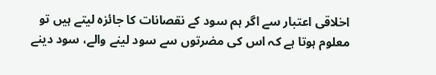اخلاقی اعتبار سے اگر ہم سود کے نقصانات کا جائزہ لیتے ہیں تو معلوم ہوتا ہے کہ اس کی مضرتوں سے سود لینے والے، سود دینے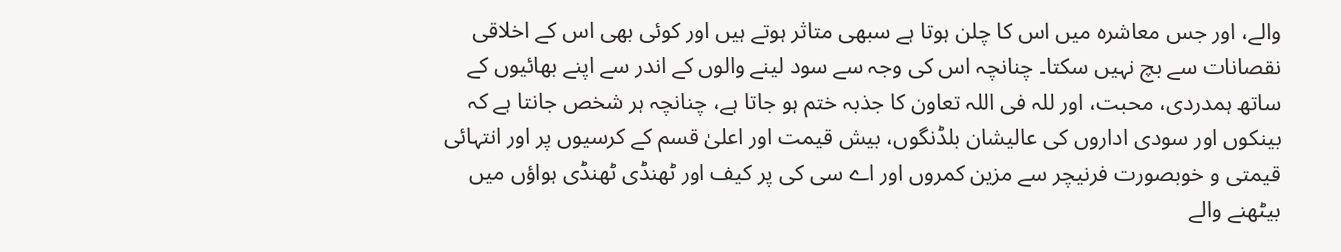والے، اور جس معاشرہ میں اس کا چلن ہوتا ہے سبھی متاثر ہوتے ہیں اور کوئی بھی اس کے اخلاقی نقصانات سے بچ نہیں سکتا۔ چنانچہ اس کی وجہ سے سود لینے والوں کے اندر سے اپنے بھائیوں کے ساتھ ہمدردی، محبت، اور للہ فی اللہ تعاون کا جذبہ ختم ہو جاتا ہے، چنانچہ ہر شخص جانتا ہے کہ بینکوں اور سودی اداروں کی عالیشان بلڈنگوں، بیش قیمت اور اعلیٰ قسم کے کرسیوں پر اور انتہائی قیمتی و خوبصورت فرنیچر سے مزین کمروں اور اے سی کی پر کیف اور ٹھنڈی ٹھنڈی ہواؤں میں بیٹھنے والے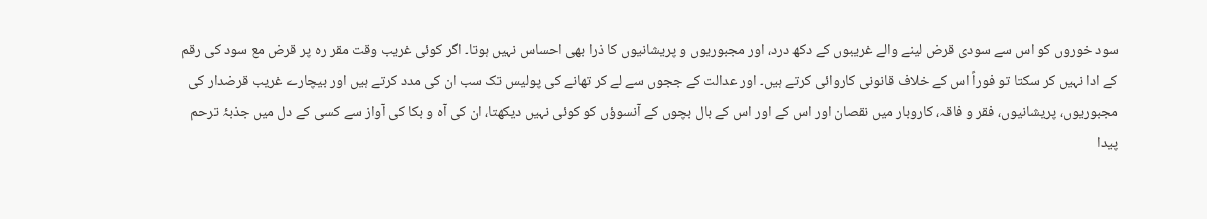سود خوروں کو اس سے سودی قرض لینے والے غریبوں کے دکھ درد، اور مجبوریوں و پریشانیوں کا ذرا بھی احساس نہیں ہوتا۔ اگر کوئی غریب وقت مقر رہ پر قرض مع سود کی رقم کے ادا نہیں کر سکتا تو فوراً اس کے خلاف قانونی کاروائی کرتے ہیں۔ اور عدالت کے ججوں سے لے کر تھانے کی پولیس تک سب ان کی مدد کرتے ہیں اور بیچارے غریب قرضدار کی مجبوریوں، پریشانیوں، فقر و فاقہ، کاروبار میں نقصان اور اس کے اور اس کے بال بچوں کے آنسوؤں کو کوئی نہیں دیکھتا، ان کی آہ و بکا کی آواز سے کسی کے دل میں جذبۂ ترحم پیدا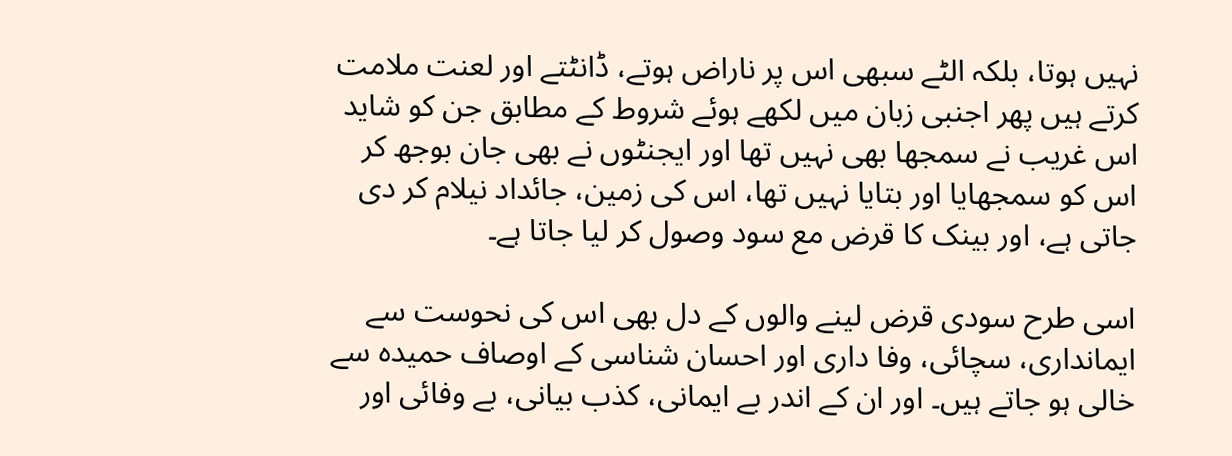نہیں ہوتا، بلکہ الٹے سبھی اس پر ناراض ہوتے، ڈانٹتے اور لعنت ملامت کرتے ہیں پھر اجنبی زبان میں لکھے ہوئے شروط کے مطابق جن کو شاید اس غریب نے سمجھا بھی نہیں تھا اور ایجنٹوں نے بھی جان بوجھ کر اس کو سمجھایا اور بتایا نہیں تھا، اس کی زمین، جائداد نیلام کر دی جاتی ہے، اور بینک کا قرض مع سود وصول کر لیا جاتا ہے۔

اسی طرح سودی قرض لینے والوں کے دل بھی اس کی نحوست سے ایمانداری، سچائی، وفا داری اور احسان شناسی کے اوصاف حمیدہ سے خالی ہو جاتے ہیں۔ اور ان کے اندر بے ایمانی، کذب بیانی، بے وفائی اور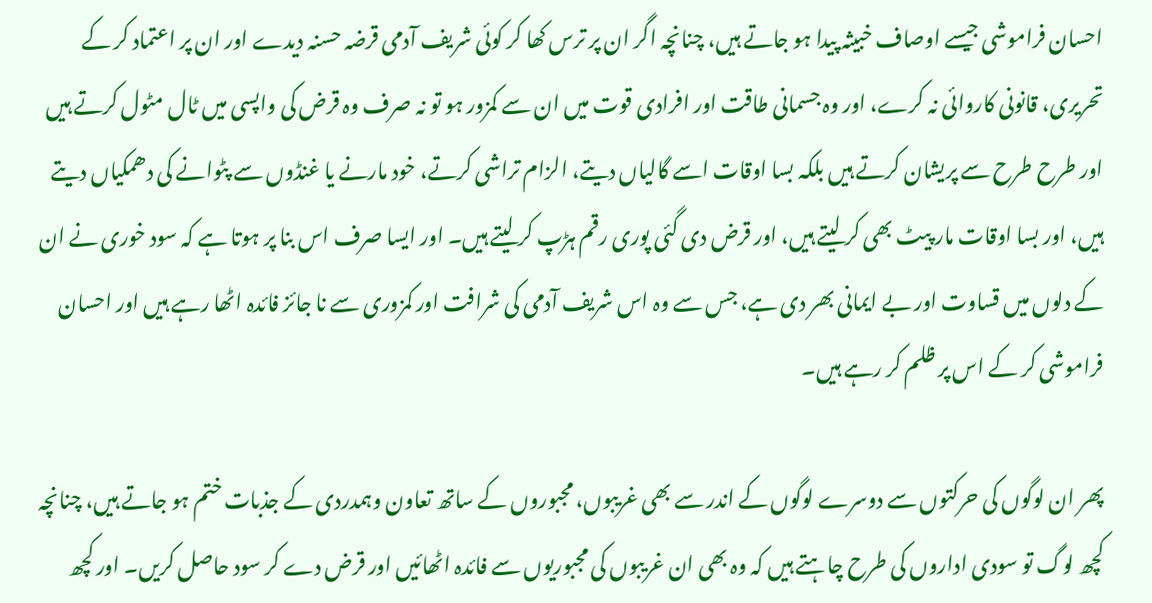احسان فراموشی جیسے اوصاف خبیثہ پیدا ہو جاتے ہیں، چنانچہ اگر ان پر ترس کھا کر کوئی شریف آدمی قرضہ حسنہ دیدے اور ان پر اعتماد کر کے تحریری، قانونی کاروائی نہ کرے، اور وہ جسمانی طاقت اور افرادی قوت میں ان سے کمزور ہو تو نہ صرف وہ قرض کی واپسی میں ٹال مٹول کرتے ہیں اور طرح طرح سے پریشان کرتے ہیں بلکہ بسا اوقات اسے گالیاں دیتے، الزام تراشی کرتے، خود مارنے یا غنڈوں سے پٹوانے کی دھمکیاں دیتے ہیں، اور بسا اوقات مار پیٹ بھی کر لیتے ہیں، اور قرض دی گئی پوری رقم ہڑپ کر لیتے ہیں۔ اور ایسا صرف اس بنا پر ہوتا ہے کہ سود خوری نے ان کے دلوں میں قساوت اور بے ایمانی بھر دی ہے، جس سے وہ اس شریف آدمی کی شرافت اور کمزوری سے نا جائز فائدہ اٹھا رہے ہیں اور احسان فراموشی کر کے اس پر ظلم کر رہے ہیں۔

پھر ان لوگوں کی حرکتوں سے دوسرے لوگوں کے اندر سے بھی غریبوں، مجبوروں کے ساتھ تعاون وہمدردی کے جذبات ختم ہو جاتے ہیں، چنانچہ کچھ لوگ تو سودی اداروں کی طرح چاہتے ہیں کہ وہ بھی ان غریبوں کی مجبوریوں سے فائدہ اٹھائیں اور قرض دے کر سود حاصل کریں۔ اور کچھ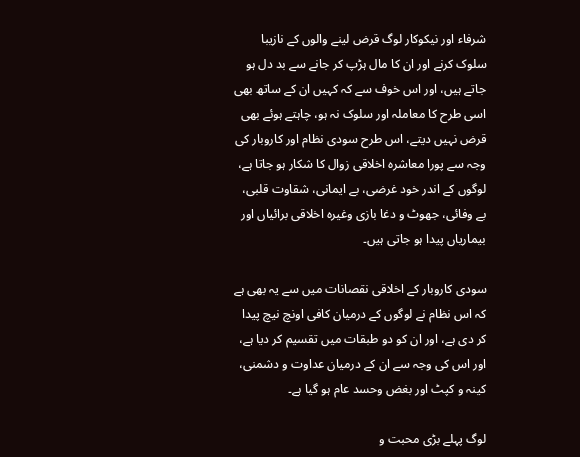شرفاء اور نیکوکار لوگ قرض لینے والوں کے نازیبا سلوک کرنے اور ان کا مال ہڑپ کر جانے سے بد دل ہو جاتے ہیں، اور اس خوف سے کہ کہیں ان کے ساتھ بھی اسی طرح کا معاملہ اور سلوک نہ ہو، چاہتے ہوئے بھی قرض نہیں دیتے، اس طرح سودی نظام اور کاروبار کی وجہ سے پورا معاشرہ اخلاقی زوال کا شکار ہو جاتا ہے، لوگوں کے اندر خود غرضی، بے ایمانی، شقاوت قلبی، بے وفائی، جھوٹ و دغا بازی وغیرہ اخلاقی برائیاں اور بیماریاں پیدا ہو جاتی ہیں۔

سودی کاروبار کے اخلاقی نقصانات میں سے یہ بھی ہے کہ اس نظام نے لوگوں کے درمیان کافی اونچ نیچ پیدا کر دی ہے، اور ان کو دو طبقات میں تقسیم کر دیا ہے، اور اس کی وجہ سے ان کے درمیان عداوت و دشمنی، کینہ و کپٹ اور بغض وحسد عام ہو گیا ہے۔

لوگ پہلے بڑی محبت و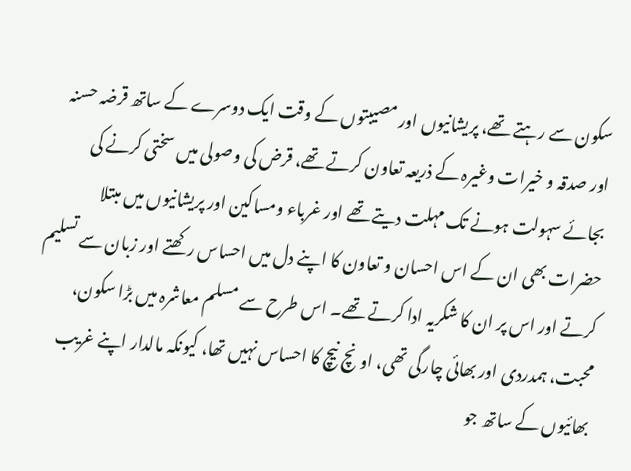سکون سے رہتے تھے، پریشانیوں اور مصیبتوں کے وقت ایک دوسرے کے ساتھ قرضہ حسنہ اور صدقہ و خیرات وغیرہ کے ذریعہ تعاون کرتے تھے، قرض کی وصولی میں سختی کرنے کی بجائے سہولت ہونے تک مہلت دیتے تھے اور غرباء ومساکین اور پریشانیوں میں مبتلا حضرات بھی ان کے اس احسان و تعاون کا اپنے دل میں احساس رکھتے اور زبان سے تسلیم کرتے اور اس پر ان کا شکریہ ادا کرتے تھے۔ اس طرح سے مسلم معاشرہ میں بڑا سکون، محبت، ہمدردی اور بھائی چارگی تھی، اونچ نیچ کا احساس نہیں تھا، کیونکہ مالدار اپنے غریب بھائیوں کے ساتھ جو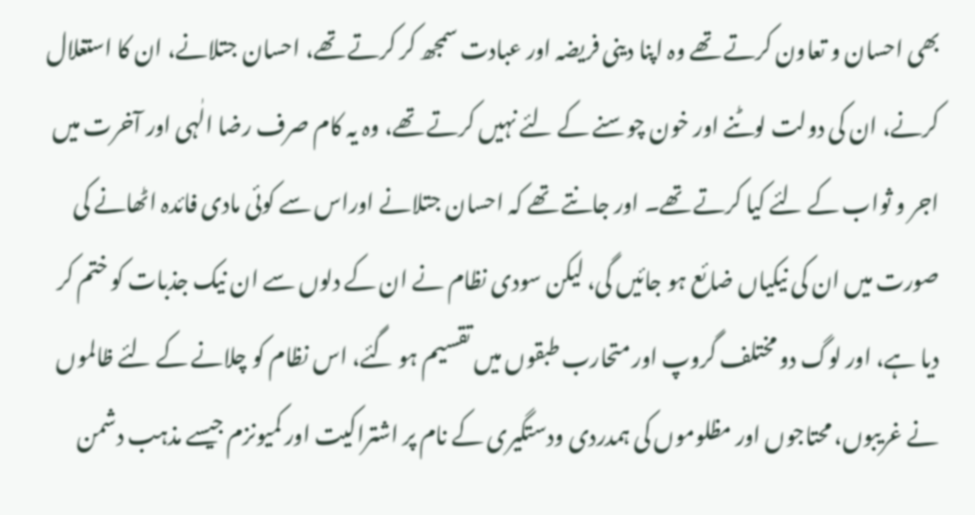بھی احسان و تعاون کرتے تھے وہ اپنا دینی فریضہ اور عبادت سمجھ کر کرتے تھے، احسان جتلانے، ان کا استغلال کرنے، ان کی دولت لوٹنے اور خون چوسنے کے لئے نہیں کرتے تھے، وہ یہ کام صرف رضا الٰہی اور آخرت میں اجر و ثواب کے لئے کیا کرتے تھے۔ اور جانتے تھے کہ احسان جتلانے اوراس سے کوئی مادی فائدہ اٹھانے کی صورت میں ان کی نیکیاں ضائع ہو جائیں گی، لیکن سودی نظام نے ان کے دلوں سے ان نیک جذبات کو ختم کر دیا ہے، اور لوگ دو مختلف گروپ اور متحارب طبقوں میں تقسیم ہو گئے، اس نظام کو چلانے کے لئے ظالموں نے غریبوں، محتاجوں اور مظلوموں کی ہمدردی ودستگیری کے نام پر اشتراکیت اور کمیونزم جیسے مذہب دشمن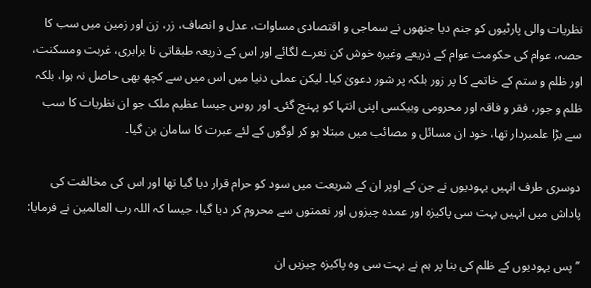نظریات والی پارٹیوں کو جنم دیا جنھوں نے سماجی و اقتصادی مساوات، عدل و انصاف، زر، زن اور زمین میں سب کا حصہ، عوام کی حکومت عوام کے ذریعے وغیرہ خوش کن نعرے لگائے اور اس کے ذریعہ طبقاتی نا برابری، غربت ومسکنت، اور ظلم و ستم کے خاتمے کا پر زور بلکہ پر شور دعویٰ کیا۔ لیکن عملی دنیا میں اس میں سے کچھ بھی حاصل نہ ہوا، بلکہ ظلم و جور، فقر و فاقہ اور محرومی وبیکسی اپنی انتہا کو پہنچ گئی۔ اور روس جیسا عظیم ملک جو ان نظریات کا سب سے بڑا علمبردار تھا، خود ان مسائل و مصائب میں مبتلا ہو کر لوگوں کے لئے عبرت کا سامان بن گیا۔

دوسری طرف انہیں یہودیوں نے جن کے اوپر ان کے شریعت میں سود کو حرام قرار دیا گیا تھا اور اس کی مخالفت کی پاداش میں انہیں بہت سی پاکیزہ اور عمدہ چیزوں اور نعمتوں سے محروم کر دیا گیا، جیسا کہ اللہ رب العالمین نے فرمایا:

’’ پس یہودیوں کے ظلم کی بنا پر ہم نے بہت سی وہ پاکیزہ چیزیں ان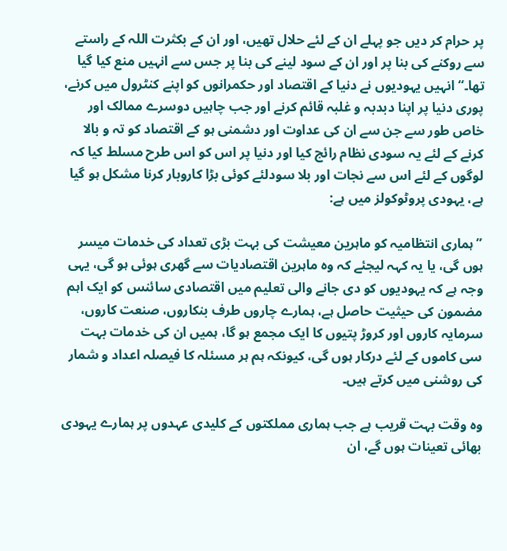پر حرام کر دیں جو پہلے ان کے لئے حلال تھیں، اور ان کے بکثرت اللہ کے راستے سے روکنے کی بنا پر اور ان کے سود لینے کی بنا پر جس سے انہیں منع کیا گیا تھا۔‘‘ انہیں یہودیوں نے دنیا کے اقتصاد اور حکمرانوں کو اپنے کنٹرول میں کرنے، پوری دنیا پر اپنا دبدبہ و غلبہ قائم کرنے اور جب چاہیں دوسرے ممالک اور خاص طور سے جن سے ان کی عداوت اور دشمنی ہو کے اقتصاد کو تہ و بالا کرنے کے لئے یہ سودی نظام رائج کیا اور دنیا پر اس کو اس طرح مسلط کیا کہ لوگوں کے لئے اس سے نجات اور بلا سودلئے کوئی بڑا کاروبار کرنا مشکل ہو گیا ہے، یہودی پروٹوکولز میں ہے:

’’ہماری انتظامیہ کو ماہرین معیشت کی بہت بڑی تعداد کی خدمات میسر ہوں گی، یا یہ کہہ لیجئے کہ وہ ماہرین اقتصادیات سے گھری ہوئی ہو گی، یہی وجہ ہے کہ یہودیوں کو دی جانے والی تعلیم میں اقتصادی سائنس کو ایک اہم مضمون کی حیثیت حاصل ہے، ہمارے چاروں طرف بنکاروں، صنعت کاروں، سرمایہ کاروں اور کروڑ پتیوں کا ایک مجمع ہو گا، ہمیں ان کی خدمات بہت سی کاموں کے لئے درکار ہوں گی، کیونکہ ہم ہر مسئلہ کا فیصلہ اعداد و شمار کی روشنی میں کرتے ہیں۔

وہ وقت بہت قریب ہے جب ہماری مملکتوں کے کلیدی عہدوں پر ہمارے یہودی بھائی تعینات ہوں گے، ان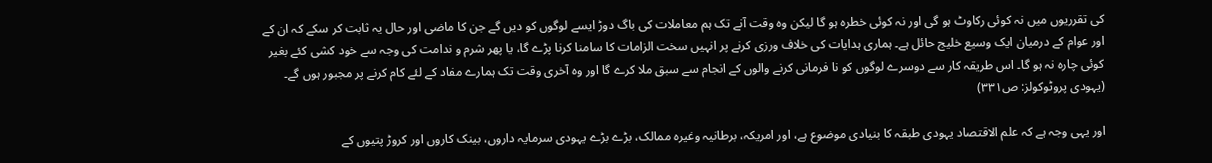کی تقرریوں میں نہ کوئی رکاوٹ ہو گی اور نہ کوئی خطرہ ہو گا لیکن وہ وقت آنے تک ہم معاملات کی باگ دوڑ ایسے لوگوں کو دیں گے جن کا ماضی اور حال یہ ثابت کر سکے کہ ان کے اور عوام کے درمیان ایک وسیع خلیج حائل ہے۔ ہماری ہدایات کی خلاف ورزی کرنے پر انہیں سخت الزامات کا سامنا کرنا پڑے گا، یا پھر شرم و ندامت کی وجہ سے خود کشی کئے بغیر کوئی چارہ نہ ہو گا۔ اس طریقہ کار سے دوسرے لوگوں کو نا فرمانی کرنے والوں کے انجام سے سبق ملا کرے گا اور وہ آخری وقت تک ہمارے مفاد کے لئے کام کرنے پر مجبور ہوں گے۔ (یہودی پروٹوکولز: ص۳۳۱)

اور یہی وجہ ہے کہ علم الاقتصاد یہودی طبقہ کا بنیادی موضوع ہے، اور امریکہ، برطانیہ وغیرہ ممالک، بڑے بڑے یہودی سرمایہ داروں، بینک کاروں اور کروڑ پتیوں کے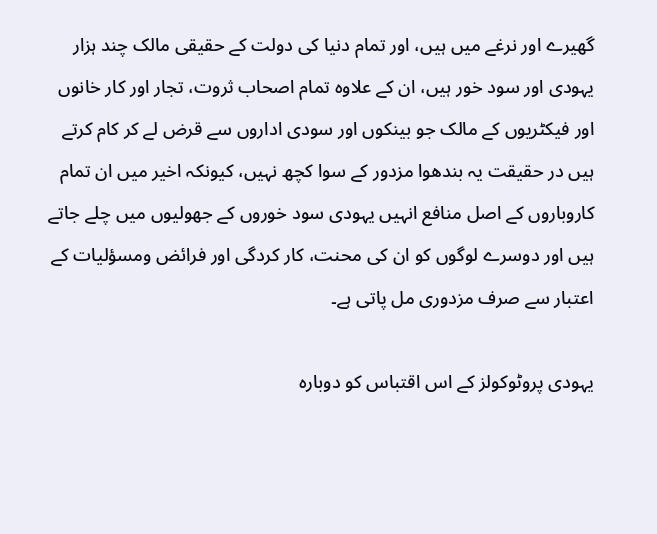گھیرے اور نرغے میں ہیں، اور تمام دنیا کی دولت کے حقیقی مالک چند ہزار یہودی اور سود خور ہیں، ان کے علاوہ تمام اصحاب ثروت، تجار اور کار خانوں اور فیکٹریوں کے مالک جو بینکوں اور سودی اداروں سے قرض لے کر کام کرتے ہیں در حقیقت یہ بندھوا مزدور کے سوا کچھ نہیں، کیونکہ اخیر میں ان تمام کاروباروں کے اصل منافع انہیں یہودی سود خوروں کے جھولیوں میں چلے جاتے ہیں اور دوسرے لوگوں کو ان کی محنت، کار کردگی اور فرائض ومسؤلیات کے اعتبار سے صرف مزدوری مل پاتی ہے۔

یہودی پروٹوکولز کے اس اقتباس کو دوبارہ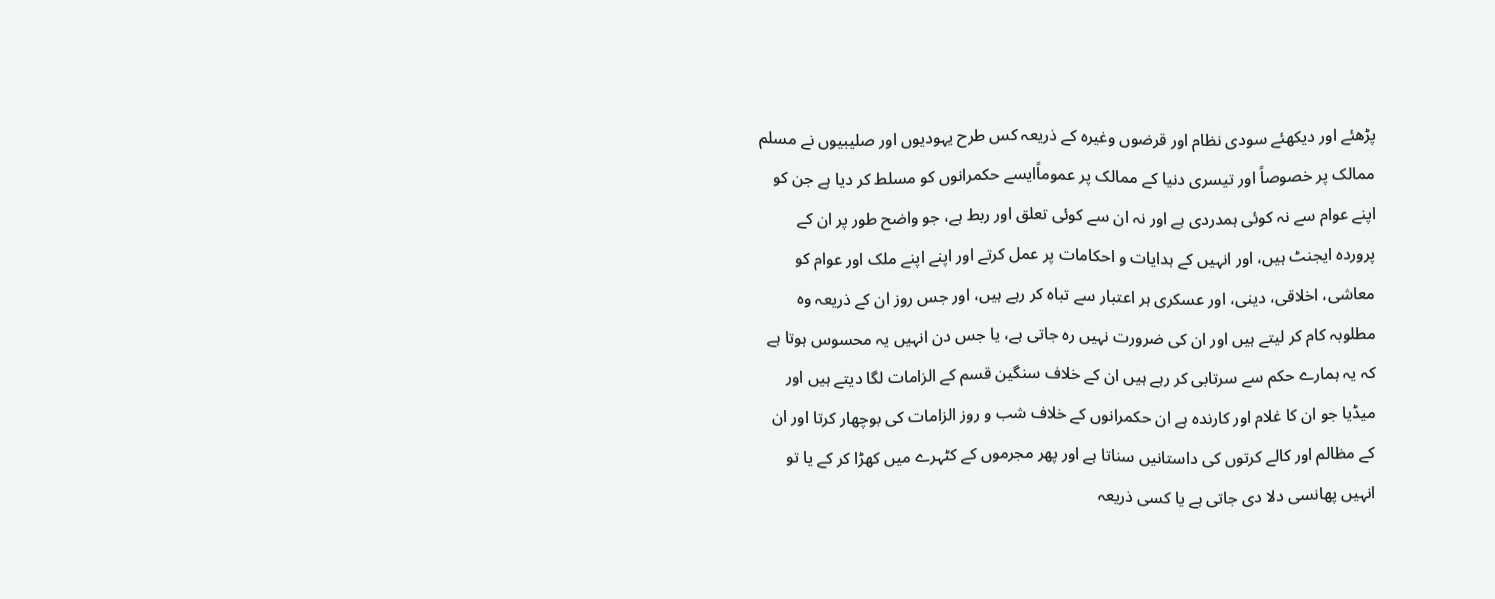پڑھئے اور دیکھئے سودی نظام اور قرضوں وغیرہ کے ذریعہ کس طرح یہودیوں اور صلیبیوں نے مسلم ممالک پر خصوصاً اور تیسری دنیا کے ممالک پر عموماًایسے حکمرانوں کو مسلط کر دیا ہے جن کو اپنے عوام سے نہ کوئی ہمدردی ہے اور نہ ان سے کوئی تعلق اور ربط ہے، جو واضح طور پر ان کے پروردہ ایجنٹ ہیں، اور انہیں کے ہدایات و احکامات پر عمل کرتے اور اپنے اپنے ملک اور عوام کو معاشی، اخلاقی، دینی، اور عسکری ہر اعتبار سے تباہ کر رہے ہیں، اور جس روز ان کے ذریعہ وہ مطلوبہ کام کر لیتے ہیں اور ان کی ضرورت نہیں رہ جاتی ہے، یا جس دن انہیں یہ محسوس ہوتا ہے کہ یہ ہمارے حکم سے سرتابی کر رہے ہیں ان کے خلاف سنگین قسم کے الزامات لگا دیتے ہیں اور میڈیا جو ان کا غلام اور کارندہ ہے ان حکمرانوں کے خلاف شب و روز الزامات کی بوچھار کرتا اور ان کے مظالم اور کالے کرتوں کی داستانیں سناتا ہے اور پھر مجرموں کے کٹہرے میں کھڑا کر کے یا تو انہیں پھانسی دلا دی جاتی ہے یا کسی ذریعہ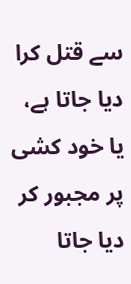سے قتل کرا دیا جاتا ہے، یا خود کشی پر مجبور کر دیا جاتا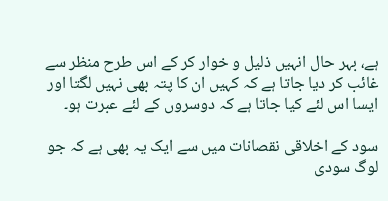ہے، بہر حال انہیں ذلیل و خوار کر کے اس طرح منظر سے غائب کر دیا جاتا ہے کہ کہیں ان کا پتہ بھی نہیں لگتا اور ایسا اس لئے کیا جاتا ہے کہ دوسروں کے لئے عبرت ہو۔

سود کے اخلاقی نقصانات میں سے ایک یہ بھی ہے کہ جو لوگ سودی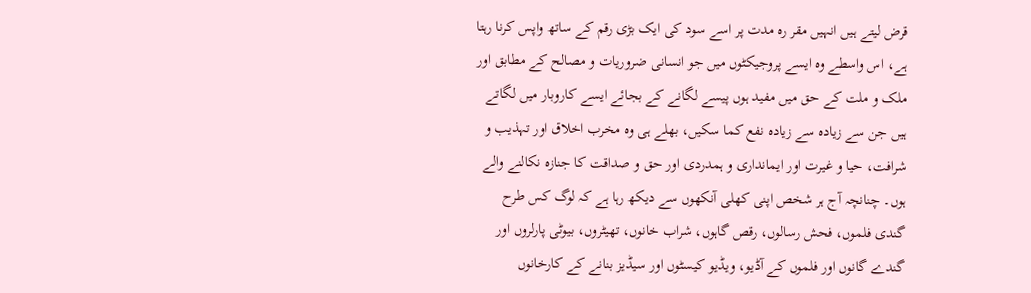قرض لیتے ہیں انہیں مقر رہ مدت پر اسے سود کی ایک بڑی رقم کے ساتھ واپس کرنا رہتا ہے، اس واسطے وہ ایسے پروجیکٹوں میں جو انسانی ضروریات و مصالح کے مطابق اور ملک و ملت کے حق میں مفید ہوں پیسے لگانے کے بجائے ایسے کاروبار میں لگاتے ہیں جن سے زیادہ سے زیادہ نفع کما سکیں، بھلے ہی وہ مخرب اخلاق اور تہذیب و شرافت، حیا و غیرت اور ایمانداری و ہمدردی اور حق و صداقت کا جنازہ نکالنے والے ہوں۔ چنانچہ آج ہر شخص اپنی کھلی آنکھوں سے دیکھ رہا ہے کہ لوگ کس طرح گندی فلموں، فحش رسالوں، رقص گاہوں، شراب خانوں، تھیٹروں، بیوٹی پارلروں اور گندے گانوں اور فلموں کے آڈیو، ویڈیو کیسٹوں اور سیڈیز بنانے کے کارخانوں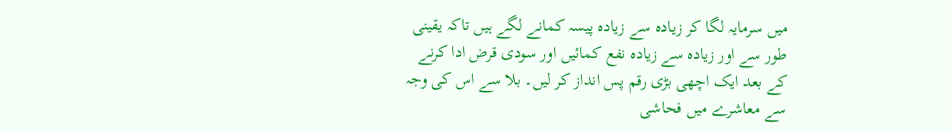میں سرمایہ لگا کر زیادہ سے زیادہ پیسہ کمانے لگے ہیں تاکہ یقینی طور سے اور زیادہ سے زیادہ نفع کمائیں اور سودی قرض ادا کرنے کے بعد ایک اچھی بڑی رقم پس انداز کر لیں۔ بلا سے اس کی وجہ سے معاشرے میں فحاشی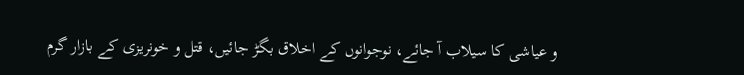و عیاشی کا سیلاب آ جائے، نوجوانوں کے اخلاق بگڑ جائیں، قتل و خونریزی کے بازار گرم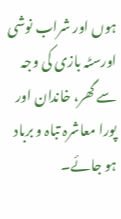ہوں اور شراب نوشی اورسٹہ بازی کی وجہ سے گھر، خاندان اور پورا معاشرہ تباہ و برباد ہو جائے۔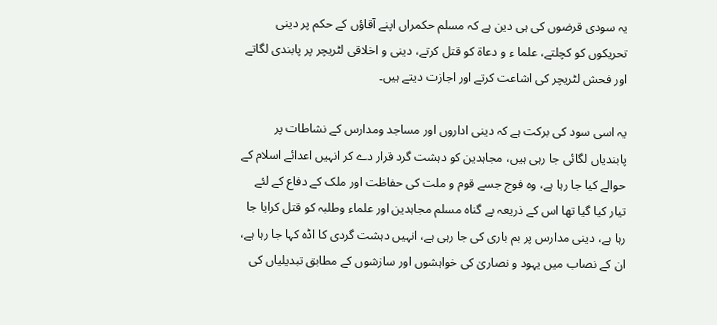یہ سودی قرضوں کی ہی دین ہے کہ مسلم حکمراں اپنے آقاؤں کے حکم پر دینی تحریکوں کو کچلتے، علما ء و دعاۃ کو قتل کرتے، دینی و اخلاقی لٹریچر پر پابندی لگاتے اور فحش لٹریچر کی اشاعت کرتے اور اجازت دیتے ہیں۔

یہ اسی سود کی برکت ہے کہ دینی اداروں اور مساجد ومدارس کے نشاطات پر پابندیاں لگائی جا رہی ہیں، مجاہدین کو دہشت گرد قرار دے کر انہیں اعدائے اسلام کے حوالے کیا جا رہا ہے، وہ فوج جسے قوم و ملت کی حفاظت اور ملک کے دفاع کے لئے تیار کیا گیا تھا اس کے ذریعہ بے گناہ مسلم مجاہدین اور علماء وطلبہ کو قتل کرایا جا رہا ہے، دینی مدارس پر بم باری کی جا رہی ہے، انہیں دہشت گردی کا اڈہ کہا جا رہا ہے، ان کے نصاب میں یہود و نصاریٰ کی خواہشوں اور سازشوں کے مطابق تبدیلیاں کی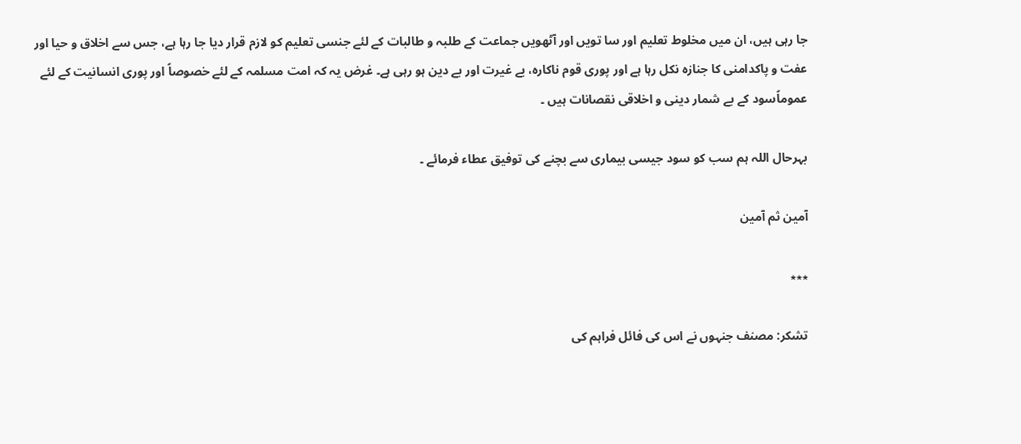جا رہی ہیں، ان میں مخلوط تعلیم اور سا تویں اور آٹھویں جماعت کے طلبہ و طالبات کے لئے جنسی تعلیم کو لازم قرار دیا جا رہا ہے، جس سے اخلاق و حیا اور عفت و پاکدامنی کا جنازہ نکل رہا ہے اور پوری قوم ناکارہ، بے غیرت اور بے دین ہو رہی ہے۔ غرض یہ کہ امت مسلمہ کے لئے خصوصاً اور پوری انسانیت کے لئے عموماًسود کے بے شمار دینی و اخلاقی نقصانات ہیں ۔

بہرحال اللہ ہم سب کو سود جیسی بیماری سے بچنے کی توفیق عطاء فرمائے ۔

آمین ثم آمین

٭٭٭

تشکر: مصنف جنہوں نے اس کی فائل فراہم کی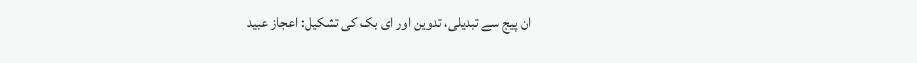ان پیج سے تبدیلی، تدوین اور ای بک کی تشکیل: اعجاز عبید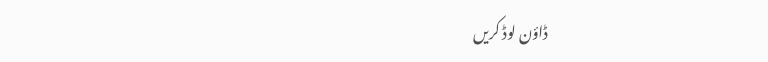ڈاؤن لوڈ کریں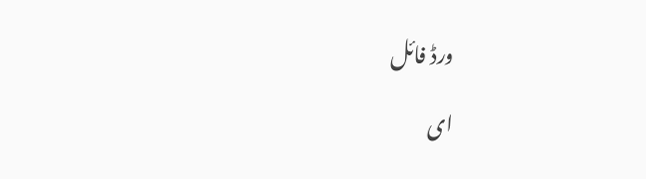ورڈ فائل

ای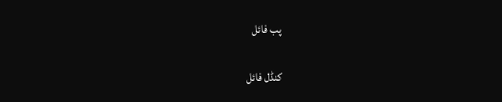پب فائل

کنڈل فائل